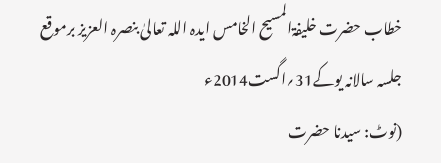خطاب حضرت خلیفۃالمسیح الخامس ایدہ اللہ تعالیٰ بنصرہ العزیز برموقع جلسہ سالانہ یوکے31؍اگست2014ء
(نوٹ: سیدنا حضرت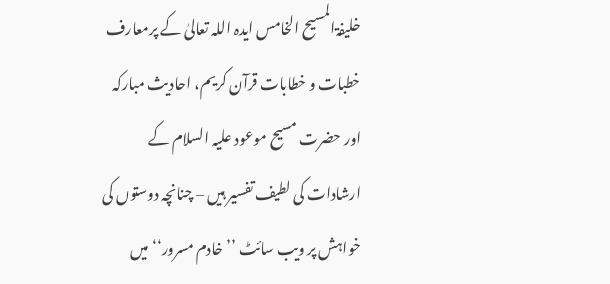خلیفۃالمسیح الخامس ایدہ اللہ تعالیٰ کے پرمعارف خطبات و خطابات قرآن کریم، احادیث مبارکہ اور حضرت مسیح موعود علیہ السلام کے ارشادات کی لطیف تفسیر ہیں – چنانچہ دوستوں کی خواہش پر ویب سائٹ ’’خادم مسرور‘‘ میں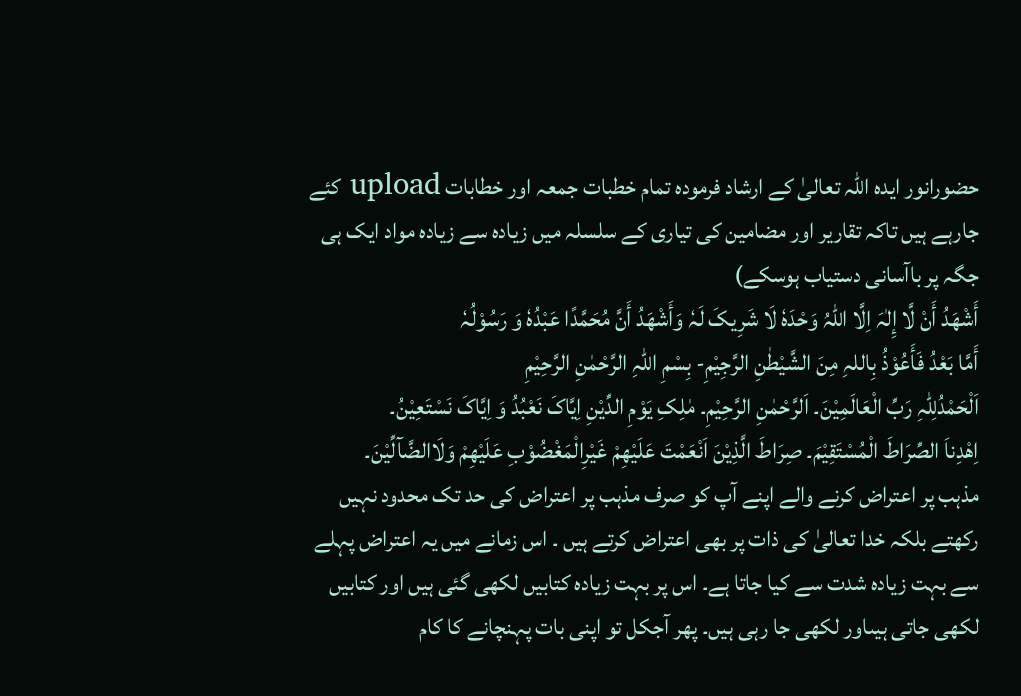حضورانور ایدہ اللہ تعالیٰ کے ارشاد فرمودہ تمام خطبات جمعہ اور خطابات upload کئے جارہے ہیں تاکہ تقاریر اور مضامین کی تیاری کے سلسلہ میں زیادہ سے زیادہ مواد ایک ہی جگہ پر باآسانی دستیاب ہوسکے)
أَشْھَدُ أَنْ لَّا إِلٰہَ اِلَّا اللہُ وَحْدَہٗ لَا شَرِیکَ لَہٗ وَأَشْھَدُ أَنَّ مُحَمَّدًا عَبْدُہٗ وَ رَسُوْلُہٗ
أَمَّا بَعْدُ فَأَعُوْذُ بِاللہِ مِنَ الشَّیْطٰنِ الرَّجِیْمِ- بِسْمِ اللہِ الرَّحْمٰنِ الرَّحِیْمِ
اَلْحَمْدُلِلّٰہِ رَبِّ الْعَالَمِیْنَ۔ اَلرَّحْمٰنِ الرَّحِیْمِ۔ مٰلِکِ یَوْمِ الدِّیْنِ اِیَّاکَ نَعْبُدُ وَ اِیَّاکَ نَسْتَعِیْنُ۔
اِھْدِناَ الصِّرَاطَ الْمُسْتَقِیْمَ۔ صِرَاطَ الَّذِیْنَ اَنْعَمْتَ عَلَیْھِمْ غَیْرِالْمَغْضُوْبِ عَلَیْھِمْ وَلَاالضَّآلِّیْنَ۔
مذہب پر اعتراض کرنے والے اپنے آپ کو صرف مذہب پر اعتراض کی حد تک محدود نہیں رکھتے بلکہ خدا تعالیٰ کی ذات پر بھی اعتراض کرتے ہیں ۔ اس زمانے میں یہ اعتراض پہلے سے بہت زیادہ شدت سے کیا جاتا ہے۔ اس پر بہت زیادہ کتابیں لکھی گئی ہیں اور کتابیں لکھی جاتی ہیںاور لکھی جا رہی ہیں۔ پھر آجکل تو اپنی بات پہنچانے کا کام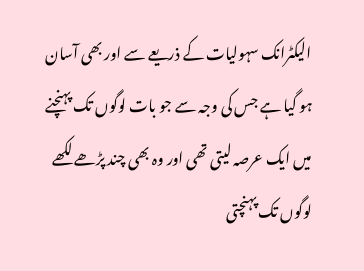الیکٹرانک سہولیات کے ذریعے سے اور بھی آسان ہو گیا ہے جس کی وجہ سے جو بات لوگوں تک پہنچنے میں ایک عرصہ لیتی تھی اور وہ بھی چند پڑھے لکھے لوگوں تک پہنچتی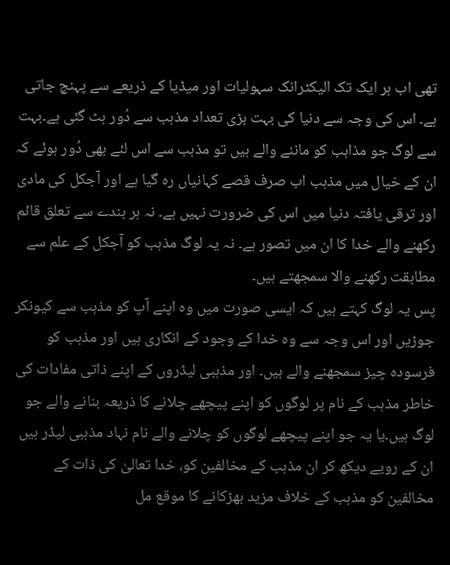تھی اب ہر ایک تک الیکٹرانک سہولیات اور میڈیا کے ذریعے سے پہنچ جاتی ہے۔ اس کی وجہ سے دنیا کی بہت بڑی تعداد مذہب سے دُور ہٹ گئی ہے۔بہت سے لوگ جو مذاہب کو ماننے والے ہیں تو مذہب سے اس لئے بھی دُور ہوئے کہ ان کے خیال میں مذہب اب صرف قصے کہانیاں رہ گیا ہے اور آجکل کی مادی اور ترقی یافتہ دنیا میں اس کی ضرورت نہیں ہے۔ نہ ہر بندے سے تعلق قائم رکھنے والے خدا کا ان میں تصور ہے۔ نہ یہ لوگ مذہب کو آجکل کے علم سے مطابقت رکھنے والا سمجھتے ہیں۔
پس یہ لوگ کہتے ہیں کہ ایسی صورت میں وہ اپنے آپ کو مذہب سے کیونکر جوڑیں اور اس وجہ سے وہ خدا کے وجود کے انکاری ہیں اور مذہب کو فرسودہ چیز سمجھنے والے ہیں۔ اور مذہبی لیڈروں کے اپنے ذاتی مفادات کی خاطر مذہب کے نام پر لوگوں کو اپنے پیچھے چلانے کا ذریعہ بنانے والے جو لوگ ہیں۔یا یہ جو اپنے پیچھے لوگوں کو چلانے والے نام نہاد مذہبی لیڈر ہیں ان کے رویے دیکھ کر ان مذہب کے مخالفین کو، خدا تعالیٰ کی ذات کے مخالفین کو مذہب کے خلاف مزید بھڑکانے کا موقع مل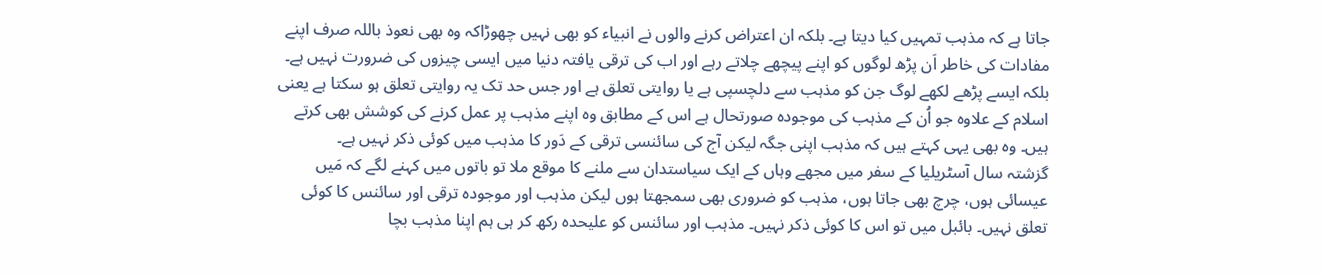جاتا ہے کہ مذہب تمہیں کیا دیتا ہے۔ بلکہ ان اعتراض کرنے والوں نے انبیاء کو بھی نہیں چھوڑاکہ وہ بھی نعوذ باللہ صرف اپنے مفادات کی خاطر اَن پڑھ لوگوں کو اپنے پیچھے چلاتے رہے اور اب کی ترقی یافتہ دنیا میں ایسی چیزوں کی ضرورت نہیں ہے۔ بلکہ ایسے پڑھے لکھے لوگ جن کو مذہب سے دلچسپی ہے یا روایتی تعلق ہے اور جس حد تک یہ روایتی تعلق ہو سکتا ہے یعنی اسلام کے علاوہ جو اُن کے مذہب کی موجودہ صورتحال ہے اس کے مطابق وہ اپنے مذہب پر عمل کرنے کی کوشش بھی کرتے ہیں۔ وہ بھی یہی کہتے ہیں کہ مذہب اپنی جگہ لیکن آج کی سائنسی ترقی کے دَور کا مذہب میں کوئی ذکر نہیں ہے۔
گزشتہ سال آسٹریلیا کے سفر میں مجھے وہاں کے ایک سیاستدان سے ملنے کا موقع ملا تو باتوں میں کہنے لگے کہ مَیں عیسائی ہوں، چرچ بھی جاتا ہوں، مذہب کو ضروری بھی سمجھتا ہوں لیکن مذہب اور موجودہ ترقی اور سائنس کا کوئی تعلق نہیں۔ بائبل میں تو اس کا کوئی ذکر نہیں۔ مذہب اور سائنس کو علیحدہ رکھ کر ہی ہم اپنا مذہب بچا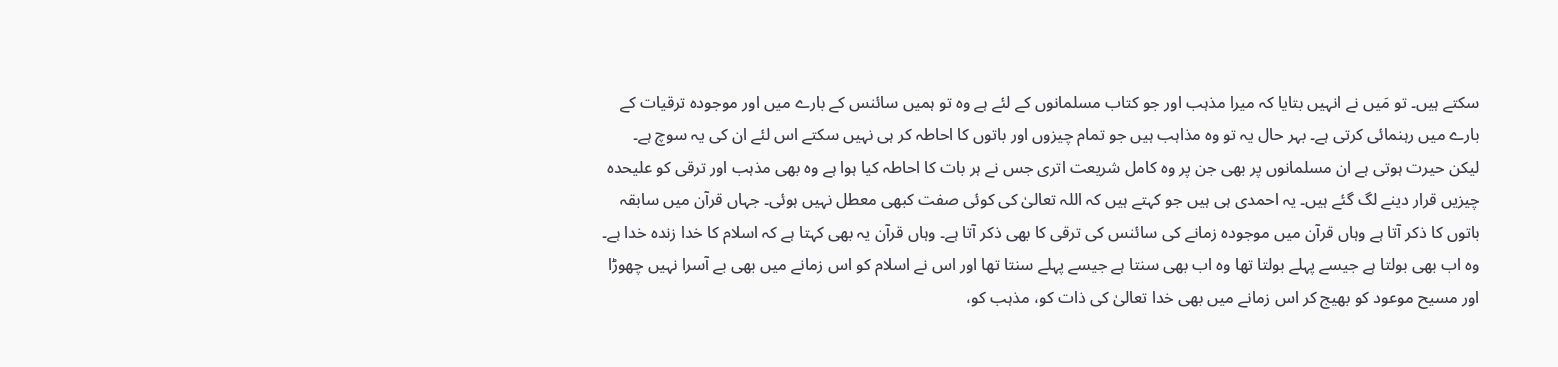سکتے ہیں۔ تو مَیں نے انہیں بتایا کہ میرا مذہب اور جو کتاب مسلمانوں کے لئے ہے وہ تو ہمیں سائنس کے بارے میں اور موجودہ ترقیات کے بارے میں رہنمائی کرتی ہے۔ بہر حال یہ تو وہ مذاہب ہیں جو تمام چیزوں اور باتوں کا احاطہ کر ہی نہیں سکتے اس لئے ان کی یہ سوچ ہے۔
لیکن حیرت ہوتی ہے ان مسلمانوں پر بھی جن پر وہ کامل شریعت اتری جس نے ہر بات کا احاطہ کیا ہوا ہے وہ بھی مذہب اور ترقی کو علیحدہ چیزیں قرار دینے لگ گئے ہیں۔ یہ احمدی ہی ہیں جو کہتے ہیں کہ اللہ تعالیٰ کی کوئی صفت کبھی معطل نہیں ہوئی۔ جہاں قرآن میں سابقہ باتوں کا ذکر آتا ہے وہاں قرآن میں موجودہ زمانے کی سائنس کی ترقی کا بھی ذکر آتا ہے۔ وہاں قرآن یہ بھی کہتا ہے کہ اسلام کا خدا زندہ خدا ہے۔ وہ اب بھی بولتا ہے جیسے پہلے بولتا تھا وہ اب بھی سنتا ہے جیسے پہلے سنتا تھا اور اس نے اسلام کو اس زمانے میں بھی بے آسرا نہیں چھوڑا اور مسیح موعود کو بھیج کر اس زمانے میں بھی خدا تعالیٰ کی ذات کو، مذہب کو،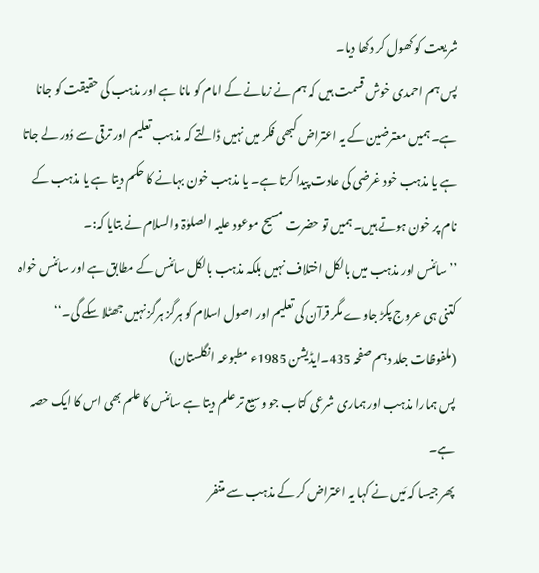شریعت کو کھول کر دکھا دیا۔
پس ہم احمدی خوش قسمت ہیں کہ ہم نے زمانے کے امام کو مانا ہے اور مذہب کی حقیقت کو جانا ہے۔ ہمیں معترضین کے یہ اعتراض کبھی فکر میں نہیں ڈالتے کہ مذہب تعلیم اور ترقی سے دُور لے جاتا ہے یا مذہب خود غرضی کی عادت پیدا کرتا ہے۔ یا مذہب خون بہانے کا حکم دیتا ہے یا مذہب کے نام پر خون ہوتے ہیں۔ ہمیں تو حضرت مسیح موعود علیہ الصلوٰۃ والسلام نے بتایا کہ:۔
’’سائنس اور مذہب میں بالکل اختلاف نہیں بلکہ مذہب بالکل سائنس کے مطابق ہے اور سائنس خواہ کتنی ہی عروج پکڑ جاوے مگر قرآن کی تعلیم اور اصول اسلام کو ہرگز ہرگز نہیں جھٹلا سکے گی۔‘‘ (ملفوظات جلد دہم صفحہ 435۔ایڈیشن 1985ء مطبوعہ انگلستان)
پس ہمارا مذہب اور ہماری شرعی کتاب جو وسیع تر علم دیتا ہے سائنس کا علم بھی اس کا ایک حصہ ہے۔
پھر جیسا کہ مَیں نے کہا یہ اعتراض کر کے مذہب سے متنفر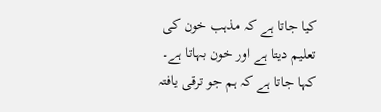کیا جاتا ہے کہ مذہب خون کی تعلیم دیتا ہے اور خون بہاتا ہے۔ کہا جاتا ہے کہ ہم جو ترقی یافتہ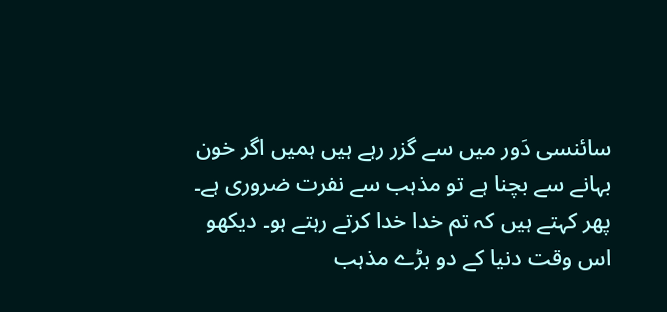سائنسی دَور میں سے گزر رہے ہیں ہمیں اگر خون بہانے سے بچنا ہے تو مذہب سے نفرت ضروری ہے۔ پھر کہتے ہیں کہ تم خدا خدا کرتے رہتے ہو۔ دیکھو اس وقت دنیا کے دو بڑے مذہب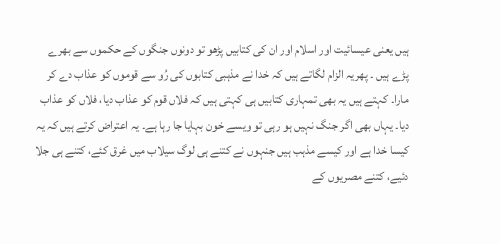ہیں یعنی عیسائیت اور اسلام اور ان کی کتابیں پڑھو تو دونوں جنگوں کے حکموں سے بھرے پڑے ہیں ۔ پھریہ الزام لگاتے ہیں کہ خدا نے مذہبی کتابوں کی رُو سے قوموں کو عذاب دے کر مارا۔ کہتے ہیں یہ بھی تمہاری کتابیں ہی کہتی ہیں کہ فلاں قوم کو عذاب دیا، فلاں کو عذاب دیا۔ یہاں بھی اگر جنگ نہیں ہو رہی تو ویسے خون بہایا جا رہا ہے۔ یہ اعتراض کرتے ہیں کہ یہ کیسا خدا ہے اور کیسے مذہب ہیں جنہوں نے کتنے ہی لوگ سیلاب میں غرق کئے، کتنے ہی جلا دئیے، کتنے مصریوں کے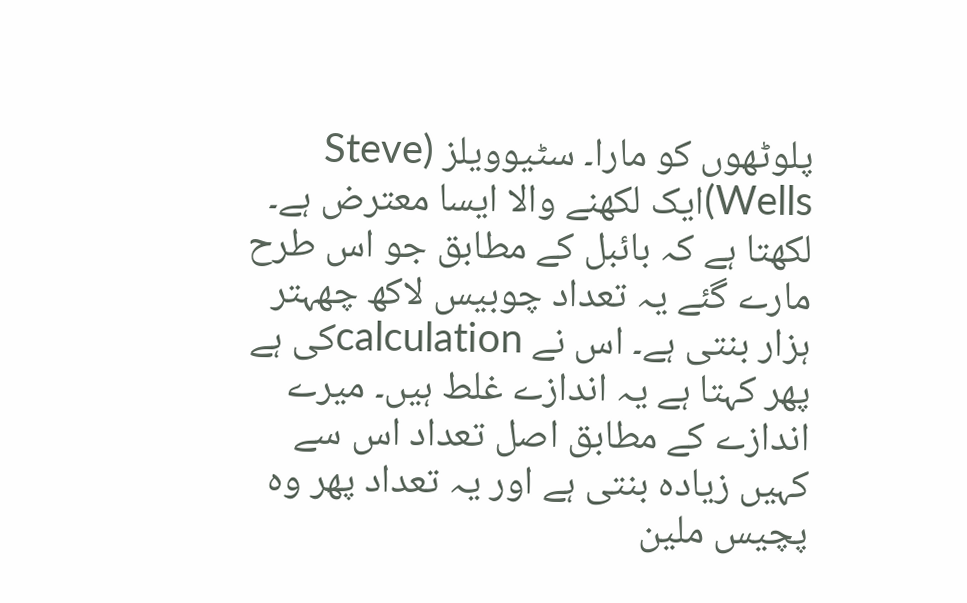پلوٹھوں کو مارا۔ سٹیوویلز (Steve Wells)ایک لکھنے والا ایسا معترض ہے۔ لکھتا ہے کہ بائبل کے مطابق جو اس طرح مارے گئے یہ تعداد چوبیس لاکھ چھہتر ہزار بنتی ہے۔ اس نے calculationکی ہے پھر کہتا ہے یہ اندازے غلط ہیں۔ میرے اندازے کے مطابق اصل تعداد اس سے کہیں زیادہ بنتی ہے اور یہ تعداد پھر وہ پچیس ملین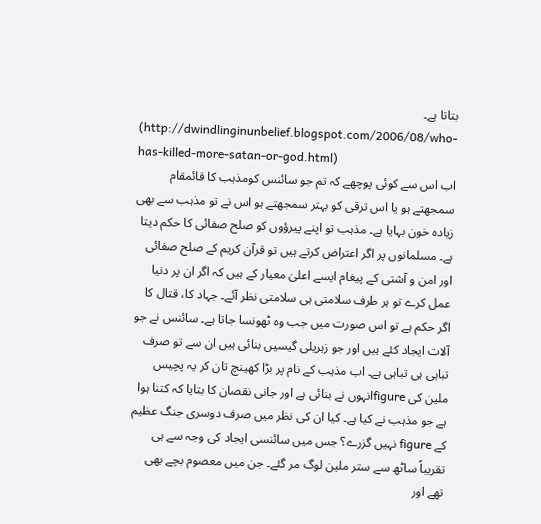بتاتا ہے۔
(http://dwindlinginunbelief.blogspot.com/2006/08/who-has-killed-more-satan-or-god.html)
اب اس سے کوئی پوچھے کہ تم جو سائنس کومذہب کا قائمقام سمجھتے ہو یا اس ترقی کو بہتر سمجھتے ہو اس نے تو مذہب سے بھی زیادہ خون بہایا ہے۔ مذہب تو اپنے پیرؤوں کو صلح صفائی کا حکم دیتا ہے۔ مسلمانوں پر اگر اعتراض کرتے ہیں تو قرآن کریم کے صلح صفائی اور امن و آشتی کے پیغام ایسے اعلیٰ معیار کے ہیں کہ اگر ان پر دنیا عمل کرے تو ہر طرف سلامتی ہی سلامتی نظر آئے۔ جہاد کا، قتال کا اگر حکم ہے تو اس صورت میں جب وہ ٹھونسا جاتا ہے۔ سائنس نے جو آلات ایجاد کئے ہیں اور جو زہریلی گیسیں بنائی ہیں ان سے تو صرف تباہی ہی تباہی ہے۔ اب مذہب کے نام پر بڑا کھینچ تان کر یہ پچیس ملین کی figureانہوں نے بنائی ہے اور جانی نقصان کا بتایا کہ کتنا ہوا ہے جو مذہب نے کیا ہے۔ کیا ان کی نظر میں صرف دوسری جنگ عظیم کے figure نہیں گزرے؟ جس میں سائنسی ایجاد کی وجہ سے ہی تقریباً ساٹھ سے ستر ملین لوگ مر گئے۔ جن میں معصوم بچے بھی تھے اور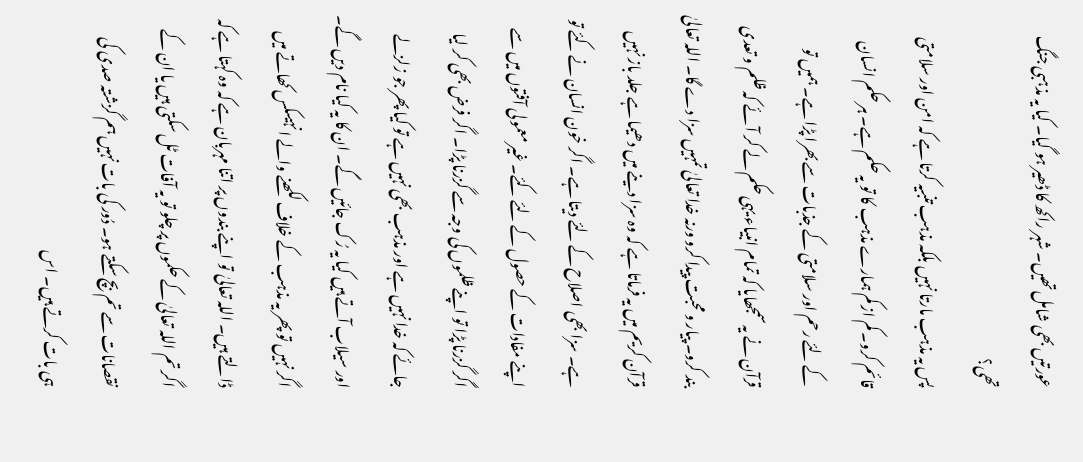عورتیں بھی شامل تھیں۔ شہر راکھ کا ڈھیر ہو گیا۔ کیا یہ مذہبی جنگ تھی؟
پس یہ مذہب مارتا نہیں بلکہ مذہب تنبیہ کرتا ہے کہ امن اور سلامتی قائم کرو۔ کم از کم ہمارے مذہب کا تو یہ حکم ہے۔ ہر حکم انسان کے لئے رحم اور سلامتی کے جذبات سے بھرا پڑا ہے۔ ہمیں تو قرآن نے یہ سمجھایا کہ تمام انبیاء یہی حکم لے کر آئے کہ ظلم و تعدی بند کرو۔ پیار و محبت پیدا کرو ورنہ خدا تعالیٰ تمہیں سزا دے گا۔ اللہ تعالیٰ قرآن کریم میں یہ فرماتا ہے کہ وہ سزا دینے میں دھیما ہے جلد باز نہیں ہے۔ سزا بھی اصلاح کے لئے دیتا ہے۔ اگر خون انسان نے کئے تو اپنے مفادات کے حصول کے لئے کئے۔ غیر معمولی آفتوں میں سے اگر گزرنا پڑا تو اپنے ظلموں کی وجہ سے گزرنا پڑا۔ اگر فرض بھی کر لیا جائے کہ خدا نہیں ہے اور مذہب بھی نہیں ہے تو کیا پھر جو زلزلے اور سیلاب آتے ہیں کیا یہ رُک جائیں گے۔ ان کا یہ کیا نام دیں گے۔ اگر نہیں تو پھر یہ مذہب کے خلاف لکھنے والے انہیںکس کھاتے میں ڈالتے ہیں۔ اللہ تعالیٰ تو اپنے بندوں پر اتنا مہربان ہے کہ وہ کہتا ہے کہ اگر تم اللہ تعالیٰ کے حکموں پر چلو تو یہ آفات ٹل سکتی ہیں یا ان کے نقصانات سے تم بچ سکتے ہو۔ دُور کی بات نہیں ہم گزشتہ صدی کی ہی بات کرتے ہیں۔ اس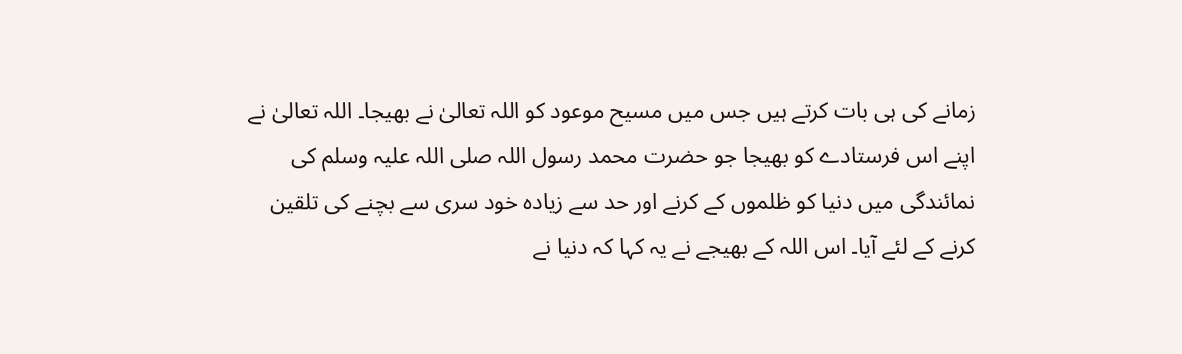زمانے کی ہی بات کرتے ہیں جس میں مسیح موعود کو اللہ تعالیٰ نے بھیجا۔ اللہ تعالیٰ نے اپنے اس فرستادے کو بھیجا جو حضرت محمد رسول اللہ صلی اللہ علیہ وسلم کی نمائندگی میں دنیا کو ظلموں کے کرنے اور حد سے زیادہ خود سری سے بچنے کی تلقین کرنے کے لئے آیا۔ اس اللہ کے بھیجے نے یہ کہا کہ دنیا نے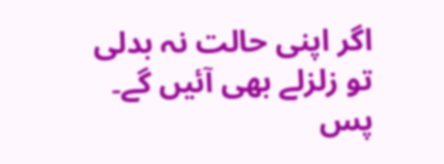اگر اپنی حالت نہ بدلی تو زلزلے بھی آئیں گے۔ پس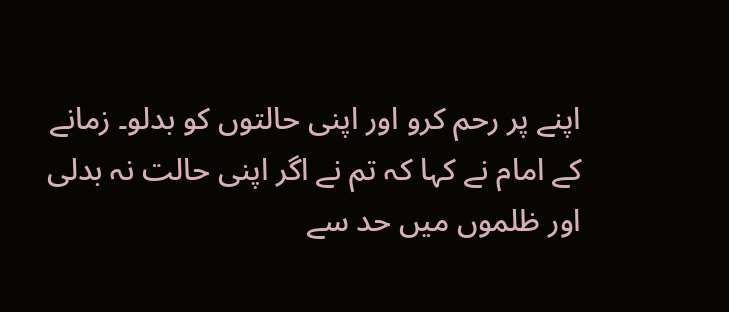اپنے پر رحم کرو اور اپنی حالتوں کو بدلو۔ زمانے کے امام نے کہا کہ تم نے اگر اپنی حالت نہ بدلی اور ظلموں میں حد سے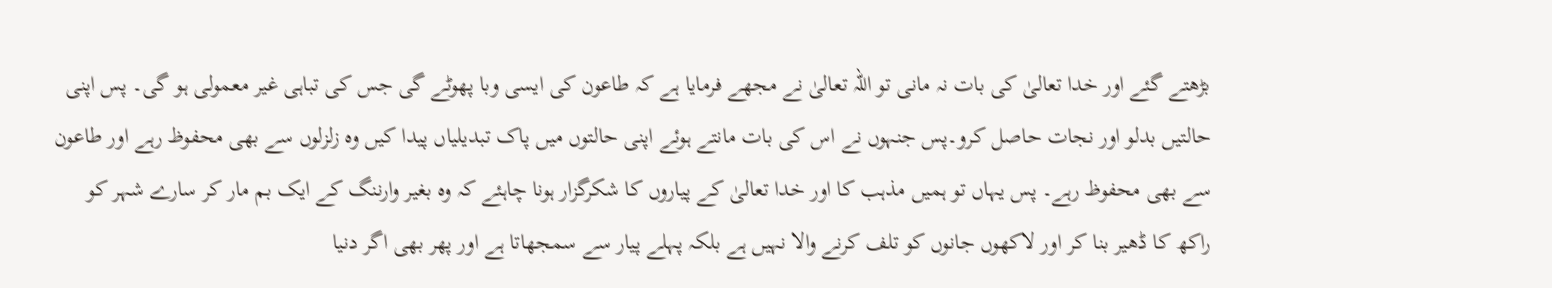بڑھتے گئے اور خدا تعالیٰ کی بات نہ مانی تو اللہ تعالیٰ نے مجھے فرمایا ہے کہ طاعون کی ایسی وبا پھوٹے گی جس کی تباہی غیر معمولی ہو گی۔ پس اپنی حالتیں بدلو اور نجات حاصل کرو۔پس جنہوں نے اس کی بات مانتے ہوئے اپنی حالتوں میں پاک تبدیلیاں پیدا کیں وہ زلزلوں سے بھی محفوظ رہے اور طاعون سے بھی محفوظ رہے۔ پس یہاں تو ہمیں مذہب کا اور خدا تعالیٰ کے پیاروں کا شکرگزار ہونا چاہئے کہ وہ بغیر وارننگ کے ایک بم مار کر سارے شہر کو راکھ کا ڈھیر بنا کر اور لاکھوں جانوں کو تلف کرنے والا نہیں ہے بلکہ پہلے پیار سے سمجھاتا ہے اور پھر بھی اگر دنیا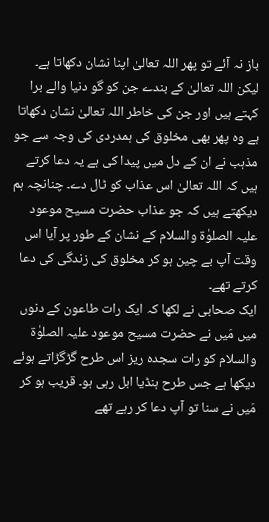باز نہ آئے تو پھر اللہ تعالیٰ اپنا نشان دکھاتا ہے۔ لیکن اللہ تعالیٰ کے بندے جن کو گو دنیا والے برا کہتے ہیں اور جن کی خاطر اللہ تعالیٰ نشان دکھاتا ہے وہ پھر بھی مخلوق کی ہمدردی کی وجہ سے جو مذہب نے ان کے دل میں پیدا کی ہے یہ دعا کرتے ہیں کہ اللہ تعالیٰ اس عذاب کو ٹال دے۔ چنانچہ ہم دیکھتے ہیں کہ جو عذاب حضرت مسیح موعود علیہ الصلوٰۃ والسلام کے نشان کے طور پر آیا اس وقت آپ بے چین ہو کر مخلوق کی زندگی کی دعا کرتے تھے۔
ایک صحابی نے لکھا کہ ایک رات طاعون کے دنوں میں مَیں نے حضرت مسیح موعود علیہ الصلوٰۃ والسلام کو رات سجدہ ریز اس طرح گڑگڑاتے ہوئے دیکھا ہے جس طرح ہنڈیا ابل رہی ہو۔ قریب ہو کر مَیں نے سنا تو آپ دعا کر رہے تھے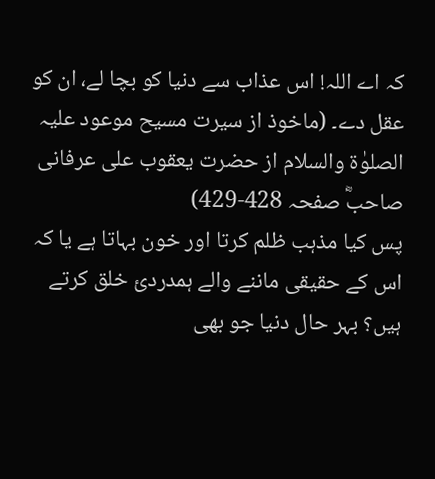کہ اے اللہ! اس عذاب سے دنیا کو بچا لے، ان کو عقل دے۔ (ماخوذ از سیرت مسیح موعود علیہ الصلوٰۃ والسلام از حضرت یعقوب علی عرفانی صاحبؓ صفحہ 428-429)
پس کیا مذہب ظلم کرتا اور خون بہاتا ہے یا کہ اس کے حقیقی ماننے والے ہمدردیٔ خلق کرتے ہیں؟ بہر حال دنیا جو بھی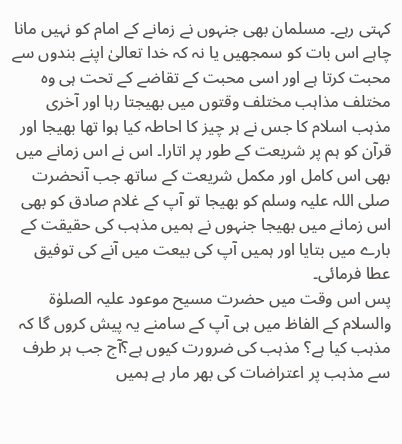کہتی رہے۔ مسلمان بھی جنہوں نے زمانے کے امام کو نہیں مانا چاہے اس بات کو سمجھیں یا نہ کہ خدا تعالیٰ اپنے بندوں سے محبت کرتا ہے اور اسی محبت کے تقاضے کے تحت ہی وہ مختلف مذاہب مختلف وقتوں میں بھیجتا رہا اور آخری مذہب اسلام کا جس نے ہر چیز کا احاطہ کیا ہوا تھا بھیجا اور قرآن کو ہم پر شریعت کے طور پر اتارا۔ اس نے اس زمانے میں بھی اس کامل اور مکمل شریعت کے ساتھ جب آنحضرت صلی اللہ علیہ وسلم کو بھیجا تو آپ کے غلام صادق کو بھی اس زمانے میں بھیجا جنہوں نے ہمیں مذہب کی حقیقت کے بارے میں بتایا اور ہمیں آپ کی بیعت میں آنے کی توفیق عطا فرمائی۔
پس اس وقت میں حضرت مسیح موعود علیہ الصلوٰۃ والسلام کے الفاظ میں ہی آپ کے سامنے یہ پیش کروں گا کہ مذہب کیا ہے؟ مذہب کی ضرورت کیوں ہے؟آج جب ہر طرف سے مذہب پر اعتراضات کی بھر مار ہے ہمیں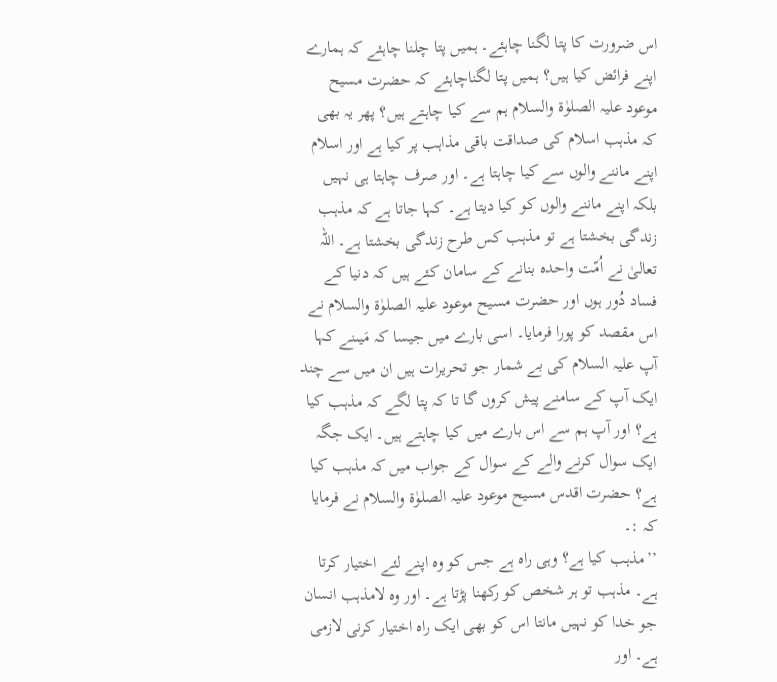اس ضرورت کا پتا لگنا چاہئے۔ ہمیں پتا چلنا چاہئے کہ ہمارے اپنے فرائض کیا ہیں؟ ہمیں پتا لگناچاہئے کہ حضرت مسیح موعود علیہ الصلوٰۃ والسلام ہم سے کیا چاہتے ہیں؟ پھر یہ بھی کہ مذہب اسلام کی صداقت باقی مذاہب پر کیا ہے اور اسلام اپنے ماننے والوں سے کیا چاہتا ہے۔ اور صرف چاہتا ہی نہیں بلکہ اپنے ماننے والوں کو کیا دیتا ہے۔ کہا جاتا ہے کہ مذہب زندگی بخشتا ہے تو مذہب کس طرح زندگی بخشتا ہے۔ اللہ تعالیٰ نے اُمّت واحدہ بنانے کے سامان کئے ہیں کہ دنیا کے فساد دُور ہوں اور حضرت مسیح موعود علیہ الصلوٰۃ والسلام نے اس مقصد کو پورا فرمایا۔ اسی بارے میں جیسا کہ مَیںنے کہا آپ علیہ السلام کی بے شمار جو تحریرات ہیں ان میں سے چند ایک آپ کے سامنے پیش کروں گا تا کہ پتا لگے کہ مذہب کیا ہے؟ اور آپ ہم سے اس بارے میں کیا چاہتے ہیں۔ ایک جگہ ایک سوال کرنے والے کے سوال کے جواب میں کہ مذہب کیا ہے؟ حضرت اقدس مسیح موعود علیہ الصلوٰۃ والسلام نے فرمایا کہ :۔
’’مذہب کیا ہے؟ وہی راہ ہے جس کو وہ اپنے لئے اختیار کرتا ہے۔ مذہب تو ہر شخص کو رکھنا پڑتا ہے۔ اور وہ لامذہب انسان جو خدا کو نہیں مانتا اس کو بھی ایک راہ اختیار کرنی لازمی ہے۔ اور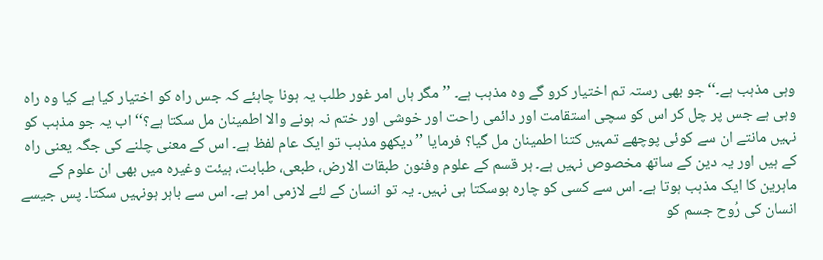وہی مذہب ہے۔‘‘ جو بھی رستہ تم اختیار کرو گے وہ مذہب ہے۔ ’’مگر ہاں امر غور طلب یہ ہونا چاہئے کہ جس راہ کو اختیار کیا ہے کیا وہ راہ وہی ہے جس پر چل کر اس کو سچی استقامت اور دائمی راحت اور خوشی اور ختم نہ ہونے والا اطمینان مل سکتا ہے؟‘‘ اب یہ جو مذہب کو نہیں مانتے ان سے کوئی پوچھے تمہیں کتنا اطمینان مل گیا؟ فرمایا ’’دیکھو مذہب تو ایک عام لفظ ہے۔ اس کے معنی چلنے کی جگہ یعنی راہ کے ہیں اور یہ دین کے ساتھ مخصوص نہیں ہے۔ ہر قسم کے علوم وفنون طبقات الارض، طبعی، طبابت، ہیئت وغیرہ میں بھی ان علوم کے ماہرین کا ایک مذہب ہوتا ہے۔ اس سے کسی کو چارہ ہوسکتا ہی نہیں۔ یہ تو انسان کے لئے لازمی امر ہے۔ اس سے باہر ہونہیں سکتا۔ پس جیسے انسان کی رُوح جسم کو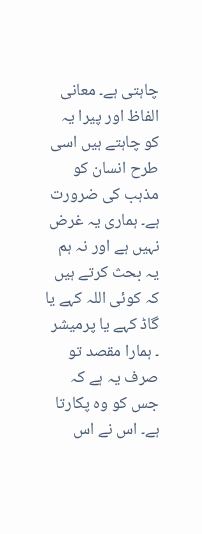چاہتی ہے۔ معانی الفاظ اور پیرا یہ کو چاہتے ہیں اسی طرح انسان کو مذہب کی ضرورت ہے۔ ہماری یہ غرض نہیں ہے اور نہ ہم یہ بحث کرتے ہیں کہ کوئی اللہ کہے یا گاڈ کہے یا پرمیشر ۔ ہمارا مقصد تو صرف یہ ہے کہ جس کو وہ پکارتا ہے۔ اس نے اس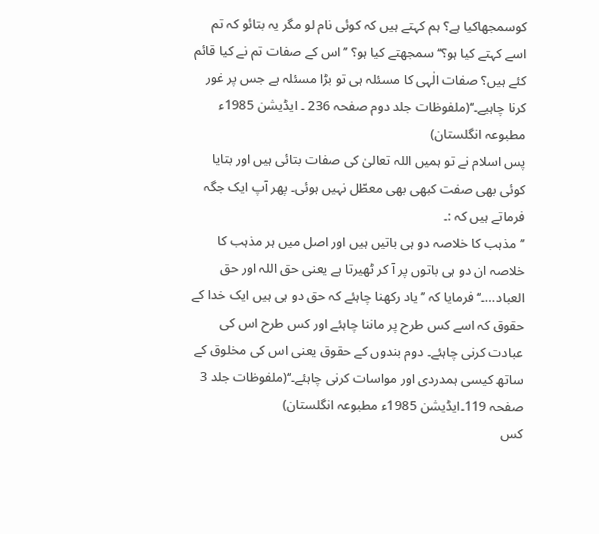کوسمجھاکیا ہے؟ ہم کہتے ہیں کہ کوئی نام لو مگر یہ بتائو کہ تم اسے کہتے کیا ہو؟‘‘ سمجھتے کیا ہو؟ ’’اس کے صفات تم نے کیا قائم کئے ہیں؟ صفات الٰہی کا مسئلہ ہی تو بڑا مسئلہ ہے جس پر غور کرنا چاہیے۔‘‘(ملفوظات جلد دوم صفحہ 236 ۔ ایڈیشن 1985ء مطبوعہ انگلستان)
پس اسلام نے تو ہمیں اللہ تعالیٰ کی صفات بتائی ہیں اور بتایا کوئی بھی صفت کبھی بھی معطّل نہیں ہوئی۔ پھر آپ ایک جگہ فرماتے ہیں کہ :۔
’’مذہب کا خلاصہ دو ہی باتیں ہیں اور اصل میں ہر مذہب کا خلاصہ ان دو ہی باتوں پر آ کر ٹھیرتا ہے یعنی حق اللہ اور حق العباد…۔‘‘ فرمایا کہ ’’یاد رکھنا چاہئے کہ حق دو ہی ہیں ایک خدا کے حقوق کہ اسے کس طرح پر ماننا چاہئے اور کس طرح اس کی عبادت کرنی چاہئے۔ دوم بندوں کے حقوق یعنی اس کی مخلوق کے ساتھ کیسی ہمدردی اور مواسات کرنی چاہئے۔‘‘(ملفوظات جلد 3 صفحہ 119۔ایڈیشن 1985ء مطبوعہ انگلستان)
کس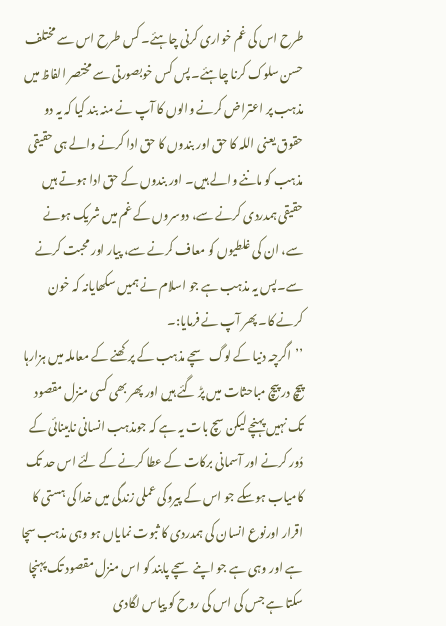طرح اس کی غم خواری کرنی چاہئے۔ کس طرح اس سے مختلف حسن سلوک کرنا چاہئے۔ پس کس خوبصورتی سے مختصر الفاظ میں مذہب پر اعتراض کرنے والوں کا آپ نے منہ بند کیا کہ یہ دو حقوق یعنی اللہ کا حق اور بندوں کا حق ادا کرنے والے ہی حقیقی مذہب کو ماننے والے ہیں۔ اور بندوں کے حق ادا ہوتے ہیں حقیقی ہمدردی کرنے سے، دوسروں کے غم میں شریک ہونے سے، ان کی غلطیوں کو معاف کرنے سے، پیار اور محبت کرنے سے۔پس یہ مذہب ہے جو اسلام نے ہمیں سکھایانہ کہ خون کرنے کا۔ پھر آپ نے فرمایا:۔
’’اگرچہ دنیا کے لوگ سچے مذہب کے پرکھنے کے معاملہ میں ہزارہا پیچ در پیچ مباحثات میں پڑ گئے ہیں اور پھر بھی کسی منزل مقصود تک نہیں پہنچے لیکن سچ بات یہ ہے کہ جومذہب انسانی نابینائی کے دُور کرنے اور آسمانی برکات کے عطا کرنے کے لئے اس حد تک کامیاب ہوسکے جو اس کے پیروکی عملی زندگی میں خدا کی ہستی کا اقرار اورنوع انسان کی ہمدردی کا ثبوت نمایاں ہو وہی مذہب سچا ہے اور وہی ہے جو اپنے سچے پابند کو اس منزل مقصود تک پہنچا سکتا ہے جس کی اس کی روح کو پیاس لگادی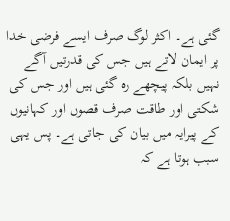گئی ہے۔ اکثر لوگ صرف ایسے فرضی خدا پر ایمان لاتے ہیں جس کی قدرتیں آگے نہیں بلکہ پیچھے رہ گئی ہیں اور جس کی شکتی اور طاقت صرف قصوں اور کہانیوں کے پیرایہ میں بیان کی جاتی ہے۔ پس یہی سبب ہوتا ہے کہ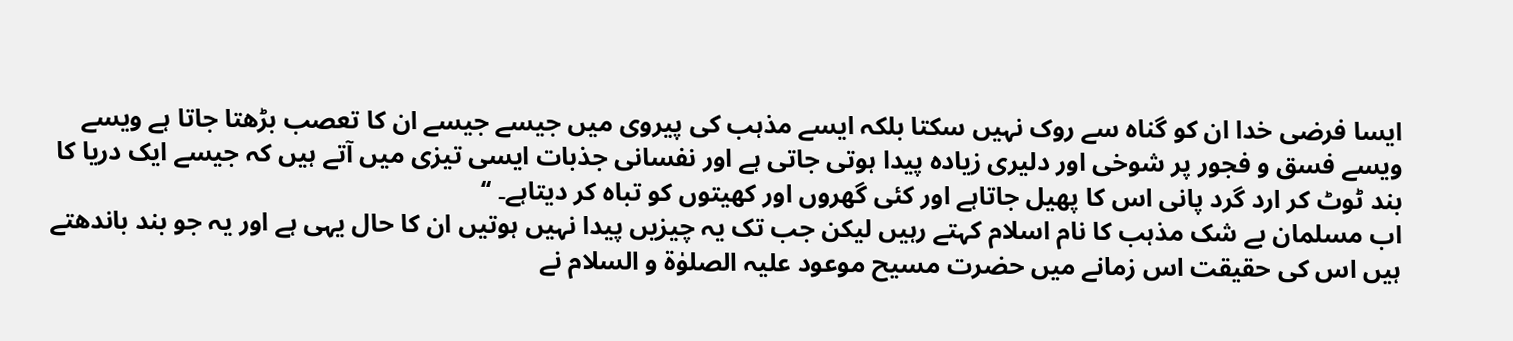ایسا فرضی خدا ان کو گناہ سے روک نہیں سکتا بلکہ ایسے مذہب کی پیروی میں جیسے جیسے ان کا تعصب بڑھتا جاتا ہے ویسے ویسے فسق و فجور پر شوخی اور دلیری زیادہ پیدا ہوتی جاتی ہے اور نفسانی جذبات ایسی تیزی میں آتے ہیں کہ جیسے ایک دریا کا بند ٹوٹ کر ارد گرد پانی اس کا پھیل جاتاہے اور کئی گھروں اور کھیتوں کو تباہ کر دیتاہے۔ ‘‘
اب مسلمان بے شک مذہب کا نام اسلام کہتے رہیں لیکن جب تک یہ چیزیں پیدا نہیں ہوتیں ان کا حال یہی ہے اور یہ جو بند باندھتے ہیں اس کی حقیقت اس زمانے میں حضرت مسیح موعود علیہ الصلوٰۃ و السلام نے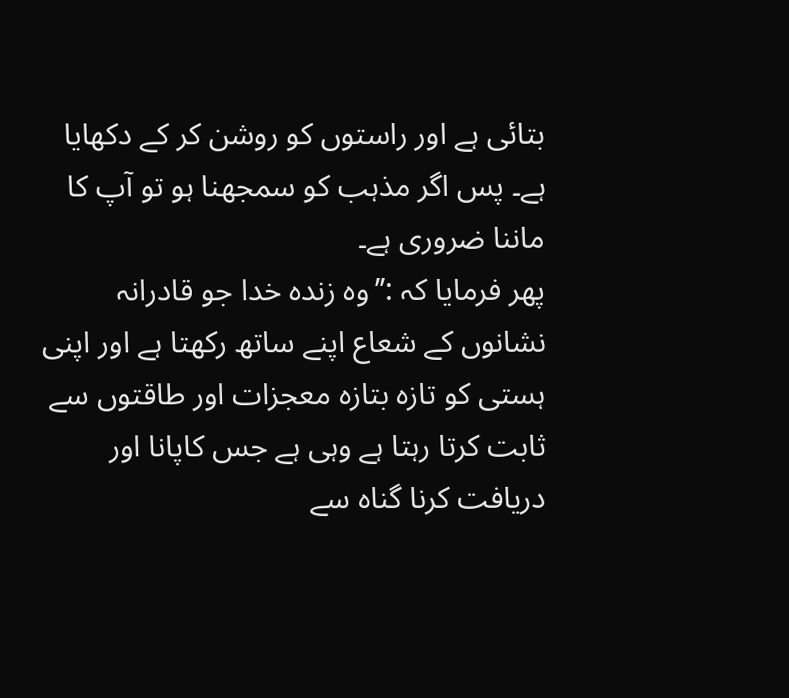بتائی ہے اور راستوں کو روشن کر کے دکھایا ہے۔ پس اگر مذہب کو سمجھنا ہو تو آپ کا ماننا ضروری ہے۔
پھر فرمایا کہ :’’وہ زندہ خدا جو قادرانہ نشانوں کے شعاع اپنے ساتھ رکھتا ہے اور اپنی ہستی کو تازہ بتازہ معجزات اور طاقتوں سے ثابت کرتا رہتا ہے وہی ہے جس کاپانا اور دریافت کرنا گناہ سے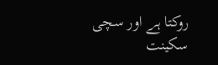روکتا ہے اور سچی سکینت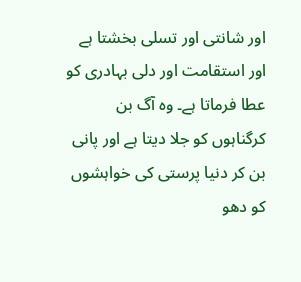اور شانتی اور تسلی بخشتا ہے اور استقامت اور دلی بہادری کو عطا فرماتا ہے۔ وہ آگ بن کرگناہوں کو جلا دیتا ہے اور پانی بن کر دنیا پرستی کی خواہشوں کو دھو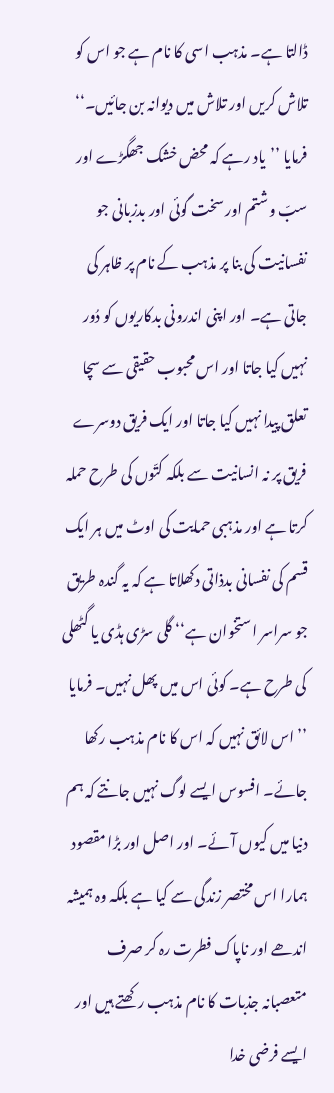ڈالتا ہے۔ مذہب اسی کا نام ہے جو اس کو تلاش کریں اور تلاش میں دیوانہ بن جائیں۔‘‘ فرمایا ’’یاد رہے کہ محض خشک جھگڑے اور سبّ وشتم اور سخت گوئی اور بدزبانی جو نفسانیت کی بنا پر مذہب کے نام پر ظاہر کی جاتی ہے۔ اور اپنی اندرونی بدکاریوں کو دُور نہیں کیا جاتا اور اس محبوب حقیقی سے سچا تعلق پیدا نہیں کیا جاتا اور ایک فریق دوسرے فریق پر نہ انسانیت سے بلکہ کتّوں کی طرح حملہ کرتا ہے اور مذہبی حمایت کی اوٹ میں ہر ایک قسم کی نفسانی بدذاتی دکھلاتا ہے کہ یہ گندہ طریق جو سراسر استخوان ہے‘‘ گلی سڑی ہڈی یا گٹھلی کی طرح ہے۔ کوئی اس میں پھل نہیں۔ فرمایا ’’ اس لائق نہیں کہ اس کا نام مذہب رکھا جائے۔ افسوس ایسے لوگ نہیں جانتے کہ ہم دنیا میں کیوں آئے۔ اور اصل اور بڑا مقصود ہمارا اس مختصر زندگی سے کیا ہے بلکہ وہ ہمیشہ اندھے اور ناپاک فطرت رہ کر صرف متعصبانہ جذبات کا نام مذہب رکھتے ہیں اور ایسے فرضی خدا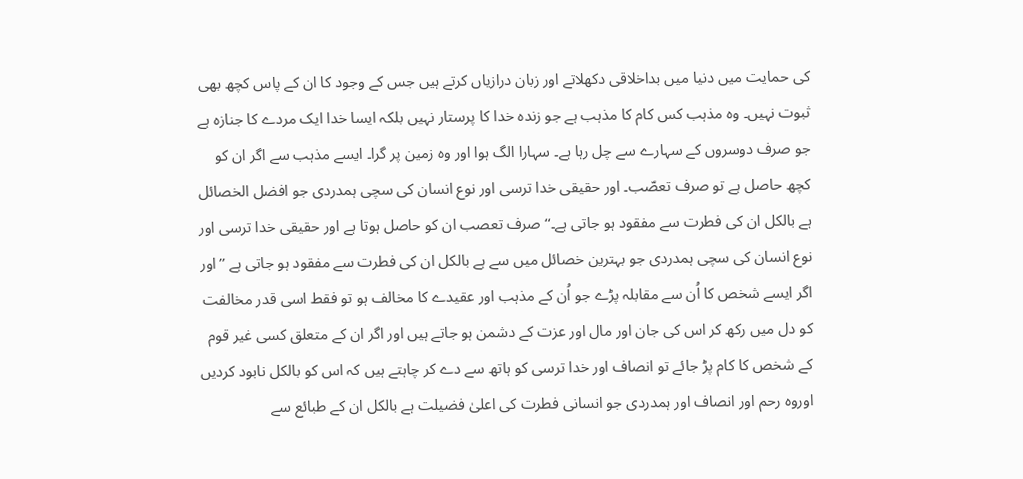کی حمایت میں دنیا میں بداخلاقی دکھلاتے اور زبان درازیاں کرتے ہیں جس کے وجود کا ان کے پاس کچھ بھی ثبوت نہیں۔ وہ مذہب کس کام کا مذہب ہے جو زندہ خدا کا پرستار نہیں بلکہ ایسا خدا ایک مردے کا جنازہ ہے جو صرف دوسروں کے سہارے سے چل رہا ہے۔ سہارا الگ ہوا اور وہ زمین پر گرا۔ ایسے مذہب سے اگر ان کو کچھ حاصل ہے تو صرف تعصّب۔ اور حقیقی خدا ترسی اور نوع انسان کی سچی ہمدردی جو افضل الخصائل ہے بالکل ان کی فطرت سے مفقود ہو جاتی ہے۔‘‘ صرف تعصب ان کو حاصل ہوتا ہے اور حقیقی خدا ترسی اور نوع انسان کی سچی ہمدردی جو بہترین خصائل میں سے ہے بالکل ان کی فطرت سے مفقود ہو جاتی ہے ’’اور اگر ایسے شخص کا اُن سے مقابلہ پڑے جو اُن کے مذہب اور عقیدے کا مخالف ہو تو فقط اسی قدر مخالفت کو دل میں رکھ کر اس کی جان اور مال اور عزت کے دشمن ہو جاتے ہیں اور اگر ان کے متعلق کسی غیر قوم کے شخص کا کام پڑ جائے تو انصاف اور خدا ترسی کو ہاتھ سے دے کر چاہتے ہیں کہ اس کو بالکل نابود کردیں اوروہ رحم اور انصاف اور ہمدردی جو انسانی فطرت کی اعلیٰ فضیلت ہے بالکل ان کے طبائع سے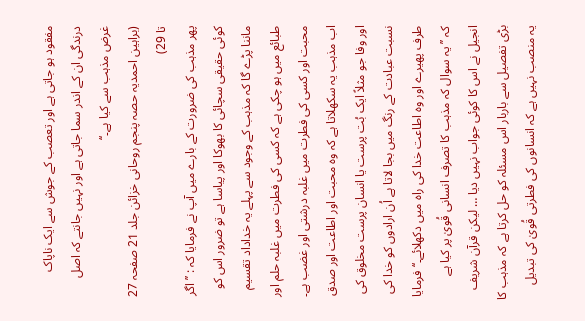مفقود ہو جاتی ہے اور تعصب کے جوش سے ایک ناپاک درندگی ان کے اندر سما جاتی ہے اور نہیں جانتے کہ اصل غرض مذہب سے کیا ہے۔‘‘
(براہین احمدیہ حصہ پنجم روحانی خزائن جلد 21 صفحہ 27 تا 29)
پھر مذہب کی ضرورت کے بارے میں آپ نے فرمایا کہ : ’’ اگر کوئی حقیقی سچائی کا بھوکا اور پیاسا ہے تو ضرور اس کو ماننا پڑے گا کہ مذہب کے وجود سے پہلے یہ خداداد تقسیم طبائع میں ہو چکی ہے کہ کسی کی فطرت میں غلبہ حلم اور محبت اور کسی کی فطرت میں غلبہ درشتی اور غضب ہے۔ اب مذہب یہ سکھلاتا ہے کہ وہ محبت اور اطاعت اور صدق اور وفا جو مثلاً ایک بُت پرست یا انسان پرست مخلوق کی نسبت عبادت کے رنگ میں بجا لاتا ہے اُن ارادوں کو خدا کی طرف پھیرے اور وہ اطاعت خدا کی راہ میں دکھلائے۔‘‘ فرمایا کہ ’’یہ سوال کہ مذہب کا تصرف انسانی قُویٰ پر کیا ہے انجیل نے اس کا کوئی جواب نہیں دیا … لیکن قرآن شریف بڑی تفصیل سے باربار اس مسئلہ کو حل کرتا ہے کہ مذہب کا یہ منصب نہیں ہے کہ انسانوں کی فطرتی قُویٰ کی تبدیل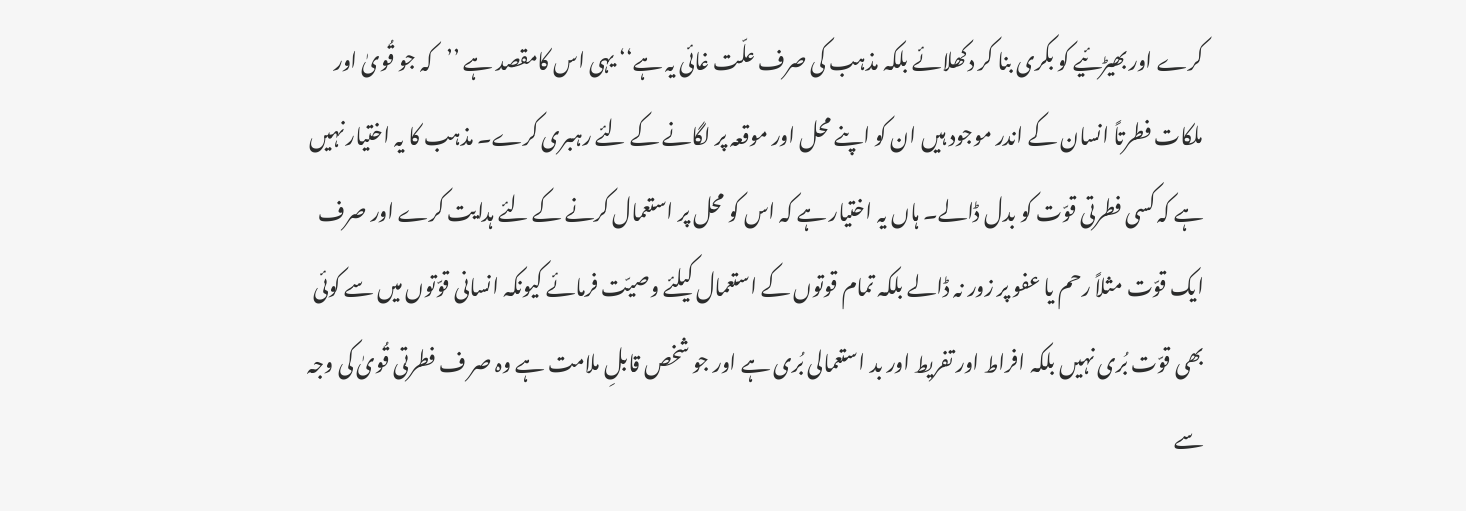کرے اور بھیڑئیے کو بکری بنا کر دکھلائے بلکہ مذہب کی صرف علّت غائی یہ ہے‘‘ یہی اس کامقصد ہے ’’کہ جو قُویٰ اور ملکات فطرتاً انسان کے اندر موجود ہیں ان کو اپنے محل اور موقعہ پر لگانے کے لئے رہبری کرے۔ مذہب کا یہ اختیار نہیں ہے کہ کسی فطرتی قوّت کو بدل ڈالے۔ ہاں یہ اختیار ہے کہ اس کو محل پر استعمال کرنے کے لئے ہدایت کرے اور صرف ایک قوّت مثلاً رحم یا عفو پر زور نہ ڈالے بلکہ تمام قوتوں کے استعمال کیلئے وصیّت فرمائے کیونکہ انسانی قوّتوں میں سے کوئی بھی قوّت بُری نہیں بلکہ افراط اور تفریط اور بد استعمالی بُری ہے اور جو شخص قابلِ ملامت ہے وہ صر ف فطرتی قُویٰ کی وجہ سے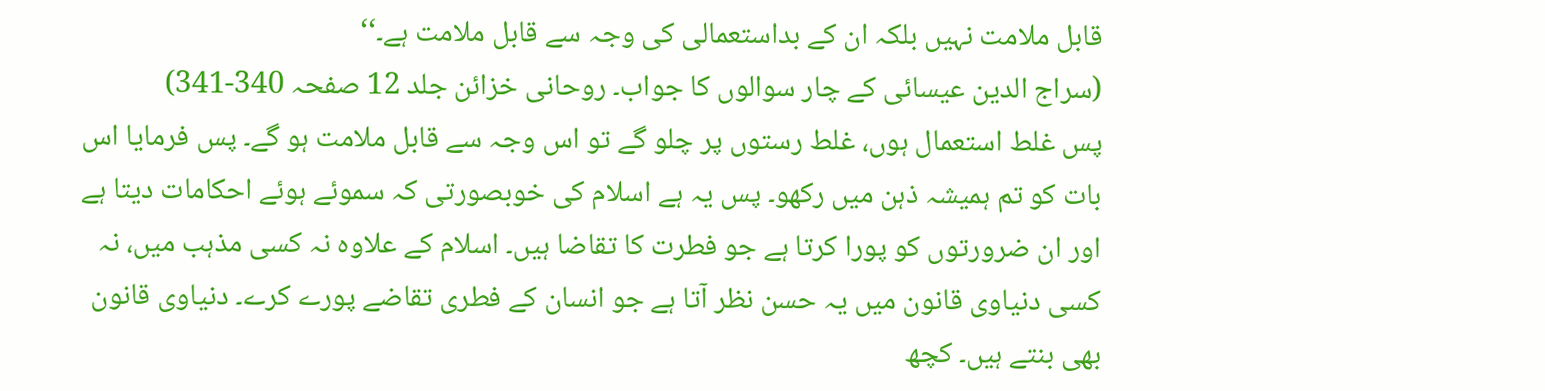قابل ملامت نہیں بلکہ ان کے بداستعمالی کی وجہ سے قابل ملامت ہے۔‘‘
(سراج الدین عیسائی کے چار سوالوں کا جواب۔ روحانی خزائن جلد 12 صفحہ 340-341)
پس غلط استعمال ہوں، غلط رستوں پر چلو گے تو اس وجہ سے قابل ملامت ہو گے۔ پس فرمایا اس بات کو تم ہمیشہ ذہن میں رکھو۔ پس یہ ہے اسلام کی خوبصورتی کہ سموئے ہوئے احکامات دیتا ہے اور ان ضرورتوں کو پورا کرتا ہے جو فطرت کا تقاضا ہیں۔ اسلام کے علاوہ نہ کسی مذہب میں، نہ کسی دنیاوی قانون میں یہ حسن نظر آتا ہے جو انسان کے فطری تقاضے پورے کرے۔ دنیاوی قانون بھی بنتے ہیں۔ کچھ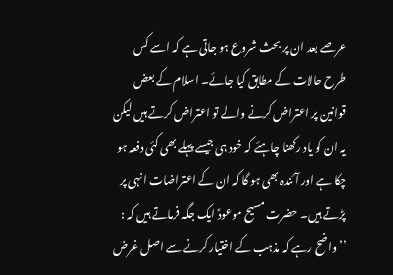عرصے بعد ان پر بحث شروع ہو جاتی ہے کہ اسے کس طرح حالات کے مطابق کیا جائے۔ اسلام کے بعض قوانین پر اعتراض کرنے والے تو اعتراض کرتے ہیں لیکن یہ ان کو یاد رکھنا چاہئے کہ خود ہی جیسے پہلے بھی کئی دفعہ ہو چکا ہے اور آئندہ بھی ہو گا کہ ان کے اعتراضات انہی پر پڑتے ہیں۔ حضرت مسیح موعودؑ ایک جگہ فرماتے ہیں کہ :
’’واضح رہے کہ مذہب کے اختیار کرنے سے اصل غرض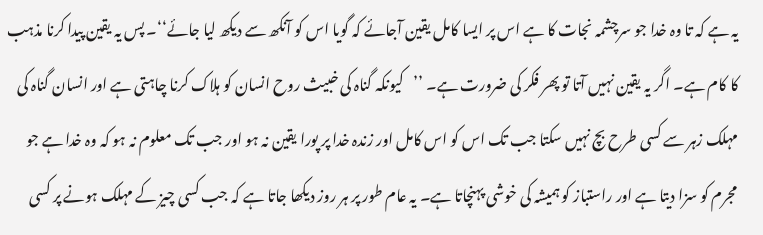یہ ہے کہ تا وہ خدا جو سرچشمہ نجات کا ہے اس پر ایسا کامل یقین آجائے کہ گویا اس کو آنکھ سے دیکھ لیا جائے‘‘۔ پس یہ یقین پیدا کرنا مذہب کا کام ہے۔ اگر یہ یقین نہیں آتا تو پھر فکر کی ضرورت ہے۔ ’’کیونکہ گناہ کی خبیث روح انسان کو ہلاک کرنا چاہتی ہے اور انسان گناہ کی مہلک زہر سے کسی طرح بچ نہیں سکتا جب تک اس کو اس کامل اور زندہ خدا پر پورا یقین نہ ہو اور جب تک معلوم نہ ہو کہ وہ خدا ہے جو مجرم کو سزا دیتا ہے اور راستباز کو ہمیشہ کی خوشی پہنچاتا ہے۔ یہ عام طور پر ہر روز دیکھا جاتا ہے کہ جب کسی چیز کے مہلک ہونے پر کسی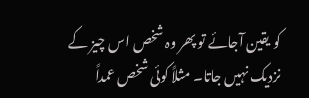کو یقین آجائے تو پھر وہ شخص اس چیز کے نزدیک نہیں جاتا۔ مثلاً کوئی شخص عمداً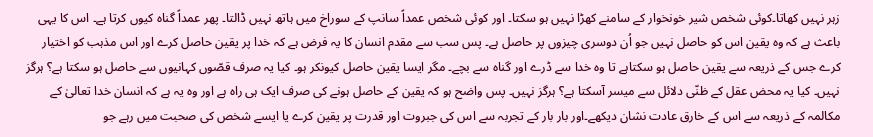زہر نہیں کھاتا۔کوئی شخص شیر خونخوار کے سامنے کھڑا نہیں ہو سکتا۔ اور کوئی شخص عمداً سانپ کے سوراخ میں ہاتھ نہیں ڈالتا۔ پھر عمداً گناہ کیوں کرتا ہے۔ اس کا یہی باعث ہے کہ وہ یقین اس کو حاصل نہیں جو اُن دوسری چیزوں پر حاصل ہے۔ پس سب سے مقدم انسان کا یہ فرض ہے کہ خدا پر یقین حاصل کرے اور اس مذہب کو اختیار کرے جس کے ذریعہ سے یقین حاصل ہو سکتاہے تا وہ خدا سے ڈرے اور گناہ سے بچے۔ مگر ایسا یقین حاصل کیونکر ہو۔ کیا یہ صرف قصّوں کہانیوں سے حاصل ہو سکتا ہے؟ ہرگز نہیں۔ کیا یہ محض عقل کے ظنّی دلائل سے میسر آسکتا ہے؟ ہرگز نہیں۔ پس واضح ہو کہ یقین کے حاصل ہونے کی صرف ایک ہی راہ ہے اور وہ یہ ہے کہ انسان خدا تعالیٰ کے مکالمہ کے ذریعہ سے اس کے خارق عادت نشان دیکھے۔اور بار بار کے تجربہ سے اس کی جبروت اور قدرت پر یقین کرے یا ایسے شخص کی صحبت میں رہے جو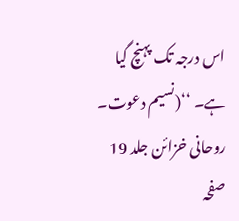اس درجہ تک پہنچ گیا ہے۔ ‘‘(نسیم دعوت۔ روحانی خزائن جلد 19 صفحہ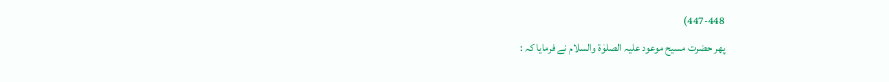447-448)
پھر حضرت مسیح موعود علیہ الصلوٰۃ والسلام نے فرمایا کہ :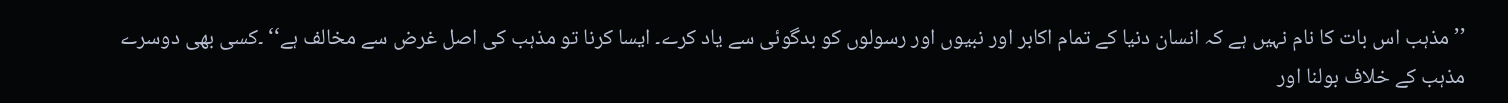’’مذہب اس بات کا نام نہیں ہے کہ انسان دنیا کے تمام اکابر اور نبیوں اور رسولوں کو بدگوئی سے یاد کرے۔ ایسا کرنا تو مذہب کی اصل غرض سے مخالف ہے‘‘ ۔کسی بھی دوسرے مذہب کے خلاف بولنا اور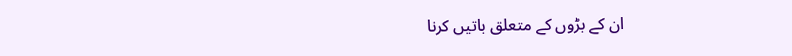ان کے بڑوں کے متعلق باتیں کرنا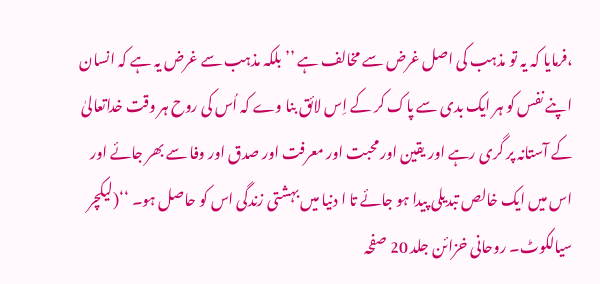،فرمایا کہ یہ تو مذہب کی اصل غرض سے مخالف ہے ’’بلکہ مذہب سے غرض یہ ہے کہ انسان اپنے نفس کو ہر ایک بدی سے پاک کر کے اِس لائق بنا وے کہ اُس کی روح ہر وقت خداتعالیٰ کے آستانہ پر گری رہے اور یقین اور محبت اور معرفت اور صدق اور وفا سے بھر جائے اور اس میں ایک خالص تبدیلی پیدا ہو جائے تا ا دنیا میں بہشتی زندگی اس کو حاصل ہو۔ ‘‘(لیکچر سیالکوٹ۔ روحانی خزائن جلد 20 صفحہ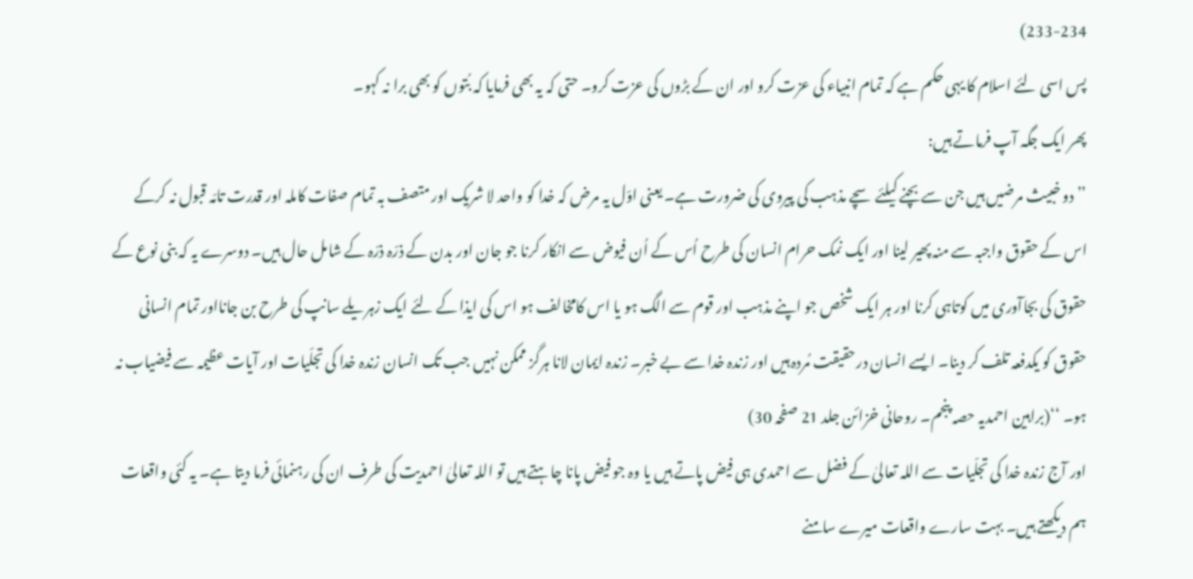233-234)
پس اسی لئے اسلام کا یہی حکم ہے کہ تمام انبیاء کی عزت کرو اور ان کے بڑوں کی عزت کرو۔ حتی کہ یہ بھی فرمایا کہ بُتوں کو بھی برا نہ کہو۔
پھر ایک جگہ آپ فرماتے ہیں:
’’ دو خبیث مرضیں ہیں جن سے بچنے کیلئے سچے مذہب کی پیروی کی ضرورت ہے۔ یعنی اوّل یہ مرض کہ خدا کو واحد لا شریک اور متصف بہ تمام صفات کاملہ اور قدرت تامّہ قبول نہ کرکے اس کے حقوق واجبہ سے منہ پھیر لینا اور ایک نمک حرام انسان کی طرح اُس کے اُن فیوض سے انکار کرنا جو جان اور بدن کے ذرّہ ذرّہ کے شامل حال ہیں۔ دوسرے یہ کہ بنی نوع کے حقوق کی بجاآوری میں کوتاہی کرنا اور ہر ایک شخص جو اپنے مذہب اور قوم سے الگ ہو یا اس کامخالف ہو اس کی ایذا کے لئے ایک زہریلے سانپ کی طرح بن جانااور تمام انسانی حقوق کو یکدفعہ تلف کر دینا۔ ایسے انسان درحقیقت مُردہ ہیں اور زندہ خدا سے بے خبر۔ زندہ ایمان لانا ہرگز ممکن نہیں جب تک انسان زندہ خدا کی تجلّیات اور آیات عظیمہ سے فیضیاب نہ ہو۔ ‘‘(براہین احمدیہ حصہ پنجم۔ روحانی خزائن جلد 21 صفحہ 30)
اور آج زندہ خدا کی تجلّیات سے اللہ تعالیٰ کے فضل سے احمدی ہی فیض پاتے ہیں یا وہ جو فیض پانا چاہتے ہیں تو اللہ تعالیٰ احمدیت کی طرف ان کی رہنمائی فرما دیتا ہے۔ یہ کئی واقعات ہم دیکھتے ہیں۔ بہت سارے واقعات میرے سامنے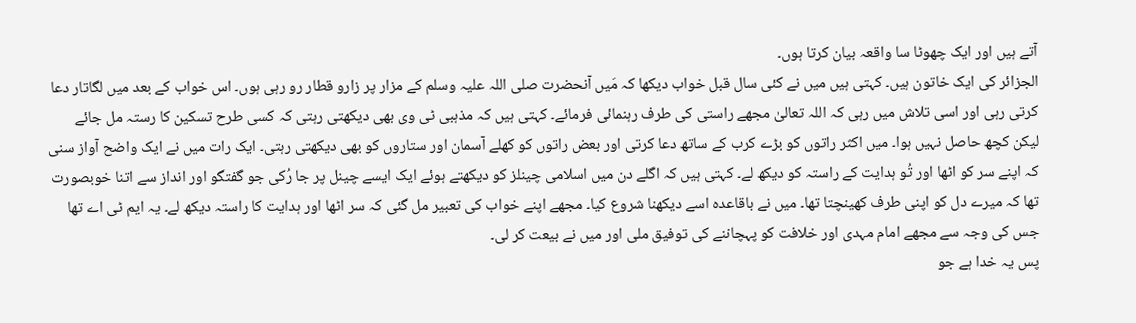آتے ہیں اور ایک چھوٹا سا واقعہ بیان کرتا ہوں۔
الجزائر کی ایک خاتون ہیں۔ کہتی ہیں میں نے کئی سال قبل خواب دیکھا کہ مَیں آنحضرت صلی اللہ علیہ وسلم کے مزار پر زارو قطار رو رہی ہوں۔ اس خواب کے بعد میں لگاتار دعا کرتی رہی اور اسی تلاش میں رہی کہ اللہ تعالیٰ مجھے راستی کی طرف رہنمائی فرمائے۔ کہتی ہیں کہ مذہبی ٹی وی بھی دیکھتی رہتی کہ کسی طرح تسکین کا رستہ مل جائے لیکن کچھ حاصل نہیں ہوا۔ میں اکثر راتوں کو بڑے کرب کے ساتھ دعا کرتی اور بعض راتوں کو کھلے آسمان اور ستاروں کو بھی دیکھتی رہتی۔ ایک رات میں نے ایک واضح آواز سنی کہ اپنے سر کو اٹھا اور تُو ہدایت کے راستہ کو دیکھ لے۔ کہتی ہیں کہ اگلے دن میں اسلامی چینلز کو دیکھتے ہوئے ایک ایسے چینل پر جا رُکی جو گفتگو اور انداز سے اتنا خوبصورت تھا کہ میرے دل کو اپنی طرف کھینچتا تھا۔ میں نے باقاعدہ اسے دیکھنا شروع کیا۔ مجھے اپنے خواب کی تعبیر مل گئی کہ سر اٹھا اور ہدایت کا راستہ دیکھ لے۔ یہ ایم ٹی اے تھا جس کی وجہ سے مجھے امام مہدی اور خلافت کو پہچاننے کی توفیق ملی اور میں نے بیعت کر لی۔
پس یہ خدا ہے جو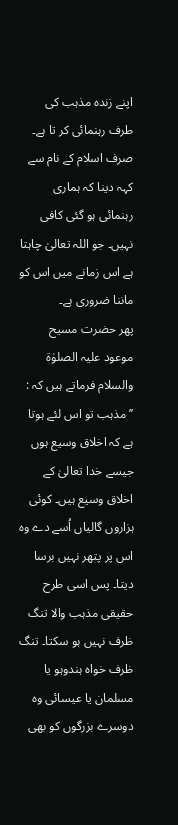اپنے زندہ مذہب کی طرف رہنمائی کر تا ہے۔ صرف اسلام کے نام سے کہہ دینا کہ ہماری رہنمائی ہو گئی کافی نہیں۔ جو اللہ تعالیٰ چاہتا ہے اس زمانے میں اس کو ماننا ضروری ہے۔
پھر حضرت مسیح موعود علیہ الصلوٰۃ والسلام فرماتے ہیں کہ :
’’مذہب تو اس لئے ہوتا ہے کہ اخلاق وسیع ہوں جیسے خدا تعالیٰ کے اخلاق وسیع ہیں۔ کوئی ہزاروں گالیاں اُسے دے وہ اس پر پتھر نہیں برسا دیتا۔ پس اسی طرح حقیقی مذہب والا تنگ ظرف نہیں ہو سکتا۔ تنگ ظرف خواہ ہندوہو یا مسلمان یا عیسائی وہ دوسرے بزرگوں کو بھی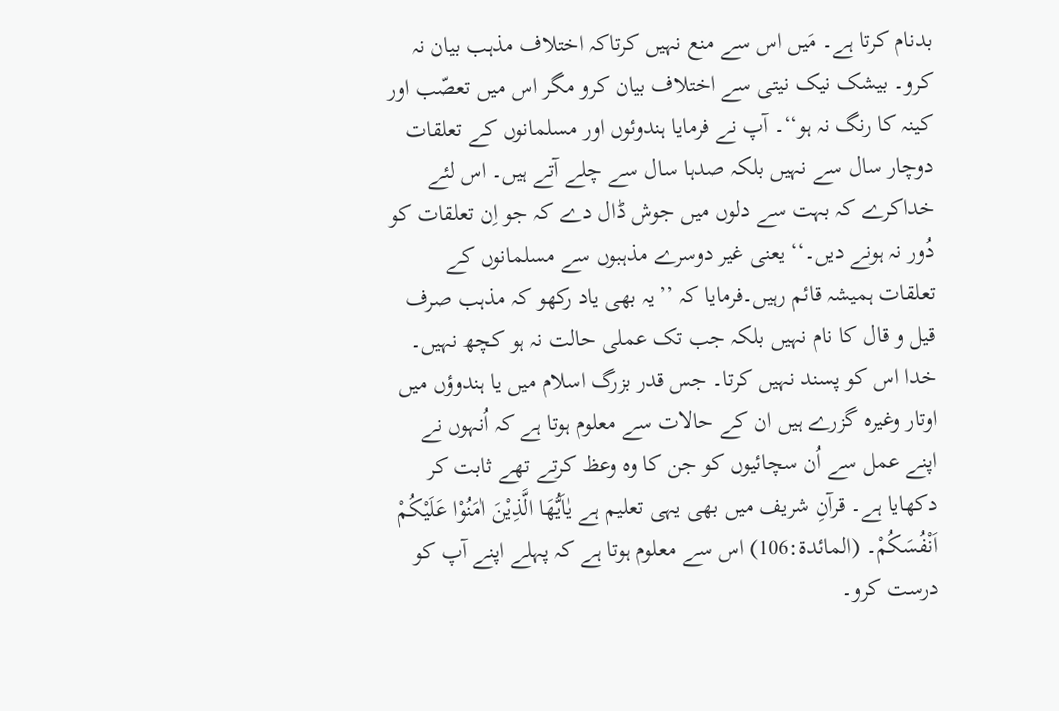بدنام کرتا ہے۔ مَیں اس سے منع نہیں کرتاکہ اختلاف مذہب بیان نہ کرو۔ بیشک نیک نیتی سے اختلاف بیان کرو مگر اس میں تعصّب اور کینہ کا رنگ نہ ہو‘‘۔ آپ نے فرمایا ہندوئوں اور مسلمانوں کے تعلقات دوچار سال سے نہیں بلکہ صدہا سال سے چلے آتے ہیں۔ اس لئے خداکرے کہ بہت سے دلوں میں جوش ڈال دے کہ جو اِن تعلقات کو دُور نہ ہونے دیں۔‘‘ یعنی غیر دوسرے مذہبوں سے مسلمانوں کے تعلقات ہمیشہ قائم رہیں۔فرمایا کہ ’’یہ بھی یاد رکھو کہ مذہب صرف قیل و قال کا نام نہیں بلکہ جب تک عملی حالت نہ ہو کچھ نہیں۔ خدا اس کو پسند نہیں کرتا۔ جس قدر بزرگ اسلام میں یا ہندوؤں میں اوتار وغیرہ گزرے ہیں ان کے حالات سے معلوم ہوتا ہے کہ اُنہوں نے اپنے عمل سے اُن سچائیوں کو جن کا وہ وعظ کرتے تھے ثابت کر دکھایا ہے۔ قرآنِ شریف میں بھی یہی تعلیم ہے یٰاَیُّھَا الَّذِیْنَ اٰمَنُوْا عَلَیْکُمْ اَنْفُسَکُمْ۔ (المائدۃ:106) اس سے معلوم ہوتا ہے کہ پہلے اپنے آپ کو درست کرو۔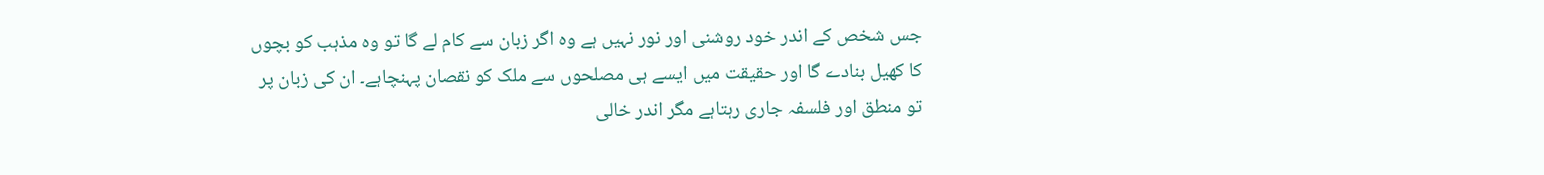جس شخص کے اندر خود روشنی اور نور نہیں ہے وہ اگر زبان سے کام لے گا تو وہ مذہب کو بچوں کا کھیل بنادے گا اور حقیقت میں ایسے ہی مصلحوں سے ملک کو نقصان پہنچاہے۔ ان کی زبان پر تو منطق اور فلسفہ جاری رہتاہے مگر اندر خالی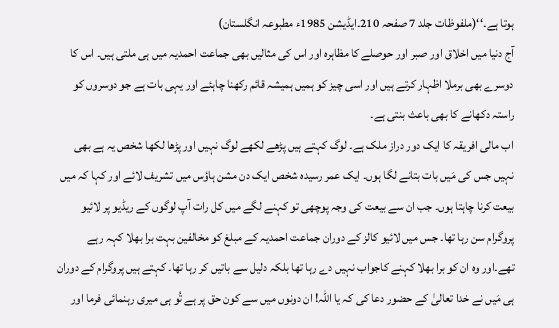ہوتا ہے۔‘‘(ملفوظات جلد 7 صفحہ 210۔ایڈیشن 1985ء مطبوعہ انگلستان)
آج دنیا میں اخلاق اور صبر اور حوصلے کا مظاہرہ اور اس کی مثالیں بھی جماعت احمدیہ میں ہی ملتی ہیں۔ اس کا دوسرے بھی برملا اظہار کرتے ہیں اور اسی چیز کو ہمیں ہمیشہ قائم رکھنا چاہئے اور یہی بات ہے جو دوسروں کو راستہ دکھانے کا بھی باعث بنتی ہے۔
اب مالی افریقہ کا ایک دور دراز ملک ہے۔ لوگ کہتے ہیں پڑھے لکھے لوگ نہیں اور پڑھا لکھا شخص یہ ہے بھی نہیں جس کی مَیں بات بتانے لگا ہوں۔ ایک عمر رسیدہ شخص ایک دن مشن ہاؤس میں تشریف لائے اور کہا کہ میں بیعت کرنا چاہتا ہوں۔ جب ان سے بیعت کی وجہ پوچھی تو کہنے لگے میں کل رات آپ لوگوں کے ریڈیو پر لائیو پروگرام سن رہا تھا۔ جس میں لائیو کالز کے دوران جماعت احمدیہ کے مبلغ کو مخالفین بہت برا بھلا کہہ رہے تھے۔اور وہ ان کو برا بھلا کہنے کاجواب نہیں دے رہا تھا بلکہ دلیل سے باتیں کر رہا تھا۔ کہتے ہیں پروگرام کے دوران ہی مَیں نے خدا تعالیٰ کے حضور دعا کی کہ یا اللہ! ان دونوں میں سے کون حق پر ہے تُو ہی میری رہنمائی فرما اور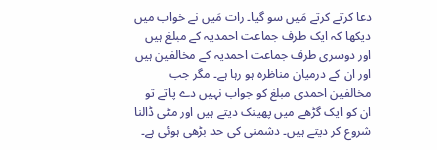دعا کرتے کرتے مَیں سو گیا۔ رات مَیں نے خواب میں دیکھا کہ ایک طرف جماعت احمدیہ کے مبلغ ہیں اور دوسری طرف جماعت احمدیہ کے مخالفین ہیں اور ان کے درمیان مناظرہ ہو رہا ہے۔ مگر جب مخالفین احمدی مبلغ کو جواب نہیں دے پاتے تو ان کو ایک گڑھے میں پھینک دیتے ہیں اور مٹی ڈالنا شروع کر دیتے ہیں۔ دشمنی کی حد بڑھی ہوئی ہے۔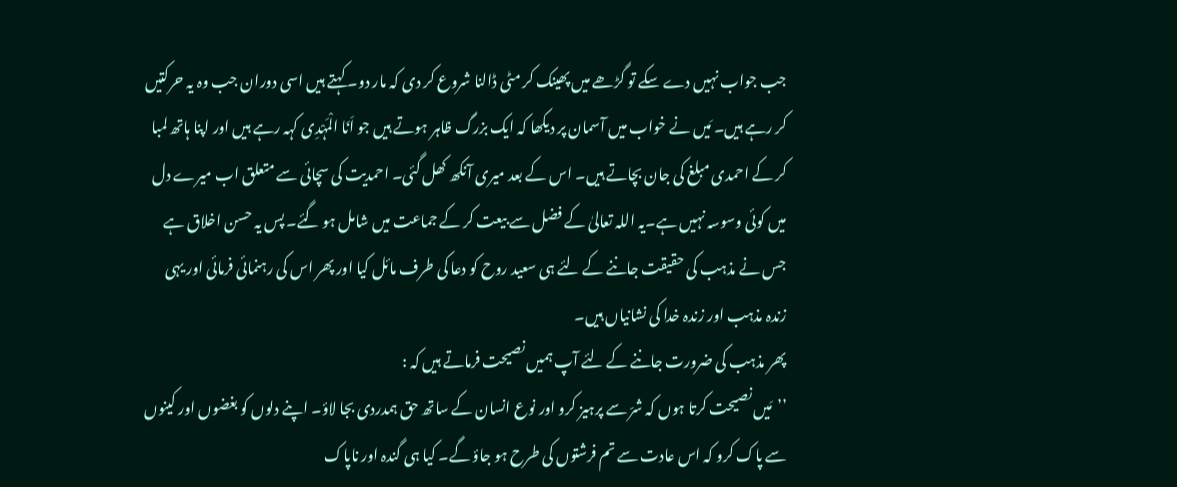جب جواب نہیں دے سکے تو گڑھے میں پھینک کر مٹی ڈالنا شروع کر دی کہ مار دو۔ کہتے ہیں اسی دوران جب وہ یہ حرکتیں کر رہے ہیں۔ مَیں نے خواب میں آسمان پر دیکھا کہ ایک بزرگ ظاہر ہوتے ہیں جو اَنَا الْمَہْدِی کہہ رہے ہیں اور اپنا ہاتھ لمبا کر کے احمدی مبلغ کی جان بچاتے ہیں۔ اس کے بعد میری آنکھ کھل گئی۔ احمدیت کی سچائی سے متعلق اب میرے دل میں کوئی وسوسہ نہیں ہے۔یہ اللہ تعالیٰ کے فضل سے بیعت کر کے جماعت میں شامل ہو گئے۔ پس یہ حسن اخلاق ہے جس نے مذہب کی حقیقت جاننے کے لئے ہی سعید روح کو دعا کی طرف مائل کیا اور پھر اس کی رہنمائی فرمائی اور یہی زندہ مذہب اور زندہ خدا کی نشانیاں ہیں۔
پھر مذہب کی ضرورت جاننے کے لئے آپ ہمیں نصیحت فرماتے ہیں کہ :
’’مَیں نصیحت کرتا ہوں کہ شرّ سے پرہیز کرو اور نوع انسان کے ساتھ حق ہمدردی بجا لاؤ۔ اپنے دلوں کو بغضوں اور کینوں سے پاک کرو کہ اس عادت سے تم فرشتوں کی طرح ہو جاؤ گے۔ کیا ہی گندہ اور ناپاک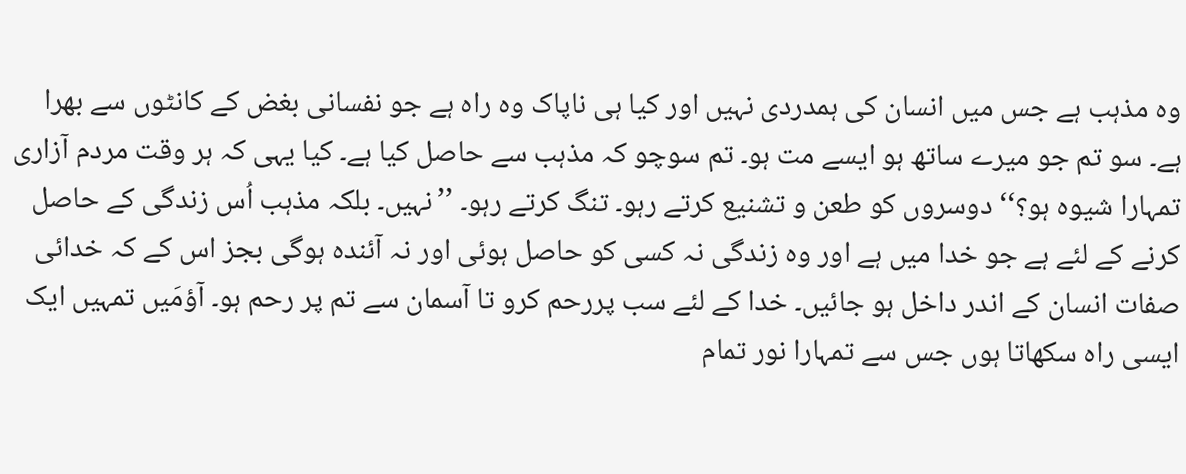وہ مذہب ہے جس میں انسان کی ہمدردی نہیں اور کیا ہی ناپاک وہ راہ ہے جو نفسانی بغض کے کانٹوں سے بھرا ہے۔ سو تم جو میرے ساتھ ہو ایسے مت ہو۔ تم سوچو کہ مذہب سے حاصل کیا ہے۔ کیا یہی کہ ہر وقت مردم آزاری تمہارا شیوہ ہو؟‘‘ دوسروں کو طعن و تشنیع کرتے رہو۔ تنگ کرتے رہو۔ ’’نہیں۔ بلکہ مذہب اُس زندگی کے حاصل کرنے کے لئے ہے جو خدا میں ہے اور وہ زندگی نہ کسی کو حاصل ہوئی اور نہ آئندہ ہوگی بجز اس کے کہ خدائی صفات انسان کے اندر داخل ہو جائیں۔ خدا کے لئے سب پررحم کرو تا آسمان سے تم پر رحم ہو۔ آؤمَیں تمہیں ایک ایسی راہ سکھاتا ہوں جس سے تمہارا نور تمام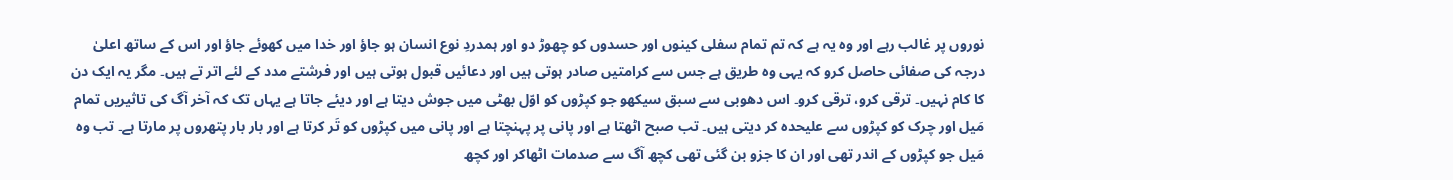نوروں پر غالب رہے اور وہ یہ ہے کہ تم تمام سفلی کینوں اور حسدوں کو چھوڑ دو اور ہمدردِ نوع انسان ہو جاؤ اور خدا میں کھوئے جاؤ اور اس کے ساتھ اعلیٰ درجہ کی صفائی حاصل کرو کہ یہی وہ طریق ہے جس سے کرامتیں صادر ہوتی ہیں اور دعائیں قبول ہوتی ہیں اور فرشتے مدد کے لئے اتر تے ہیں۔ مگر یہ ایک دن کا کام نہیں۔ ترقی کرو، ترقی کرو۔ اس دھوبی سے سبق سیکھو جو کپڑوں کو اوّل بھٹی میں جوش دیتا ہے اور دیئے جاتا ہے یہاں تک کہ آخر آگ کی تاثیریں تمام مَیل اور چرک کو کپڑوں سے علیحدہ کر دیتی ہیں۔ تب صبح اٹھتا ہے اور پانی پر پہنچتا ہے اور پانی میں کپڑوں کو تَر کرتا ہے اور بار بار پتھروں پر مارتا ہے۔ تب وہ مَیل جو کپڑوں کے اندر تھی اور ان کا جزو بن گئی تھی کچھ آگ سے صدمات اٹھاکر اور کچھ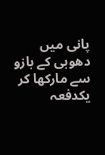پانی میں دھوبی کے بازو سے مارکھا کر یکدفعہ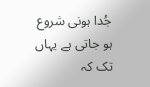جُدا ہونی شروع ہو جاتی ہے یہاں تک کہ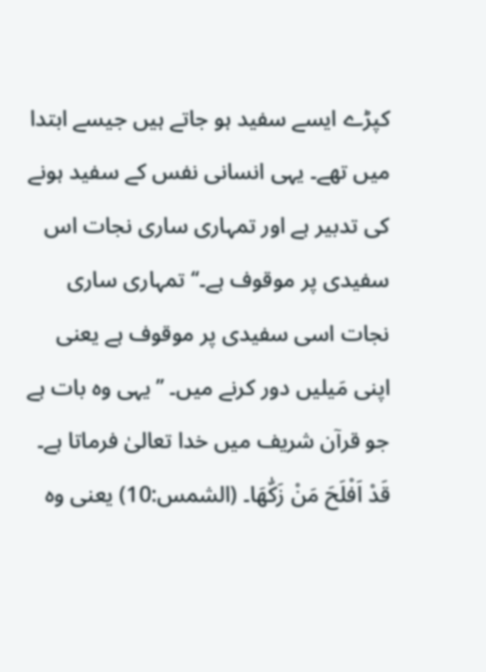کپڑے ایسے سفید ہو جاتے ہیں جیسے ابتدا میں تھے۔ یہی انسانی نفس کے سفید ہونے کی تدبیر ہے اور تمہاری ساری نجات اس سفیدی پر موقوف ہے۔‘‘ تمہاری ساری نجات اسی سفیدی پر موقوف ہے یعنی اپنی مَیلیں دور کرنے میں۔ ’’یہی وہ بات ہے جو قرآن شریف میں خدا تعالیٰ فرماتا ہے۔ قَدْ اَفْلَحَ مَنْ زَکّٰھَا۔ (الشمس:10) یعنی وہ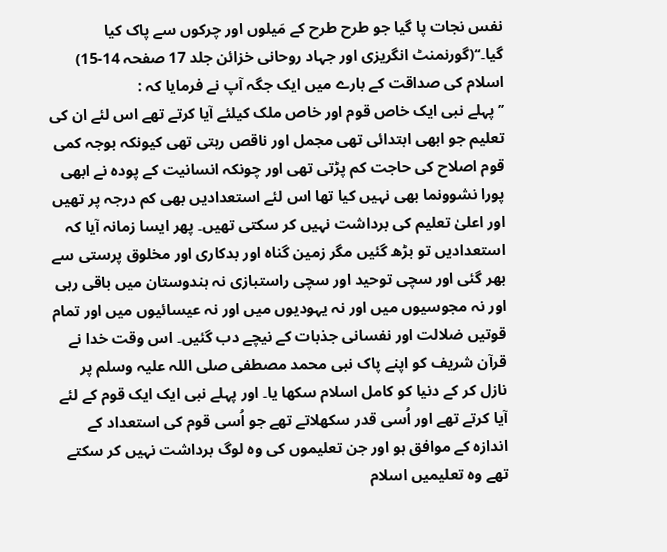نفس نجات پا گیا جو طرح طرح کے مَیلوں اور چرکوں سے پاک کیا گیا۔‘‘(گورنمنٹ انگریزی اور جہاد روحانی خزائن جلد 17 صفحہ 14-15)
اسلام کی صداقت کے بارے میں ایک جگہ آپ نے فرمایا کہ :
’’پہلے نبی ایک خاص قوم اور خاص ملک کیلئے آیا کرتے تھے اس لئے ان کی تعلیم جو ابھی ابتدائی تھی مجمل اور ناقص رہتی تھی کیونکہ بوجہ کمی قوم اصلاح کی حاجت کم پڑتی تھی اور چونکہ انسانیت کے پودہ نے ابھی پورا نشوونما بھی نہیں کیا تھا اس لئے استعدادیں بھی کم درجہ پر تھیں اور اعلیٰ تعلیم کی برداشت نہیں کر سکتی تھیں۔ پھر ایسا زمانہ آیا کہ استعدادیں تو بڑھ گئیں مگر زمین گناہ اور بدکاری اور مخلوق پرستی سے بھر گئی اور سچی توحید اور سچی راستبازی نہ ہندوستان میں باقی رہی اور نہ مجوسیوں میں اور نہ یہودیوں میں اور نہ عیسائیوں میں اور تمام قوتیں ضلالت اور نفسانی جذبات کے نیچے دب گئیں۔ اس وقت خدا نے قرآن شریف کو اپنے پاک نبی محمد مصطفی صلی اللہ علیہ وسلم پر نازل کر کے دنیا کو کامل اسلام سکھا یا۔ اور پہلے نبی ایک ایک قوم کے لئے آیا کرتے تھے اور اُسی قدر سکھلاتے تھے جو اُسی قوم کی استعداد کے اندازہ کے موافق ہو اور جن تعلیموں کی وہ لوگ برداشت نہیں کر سکتے تھے وہ تعلیمیں اسلام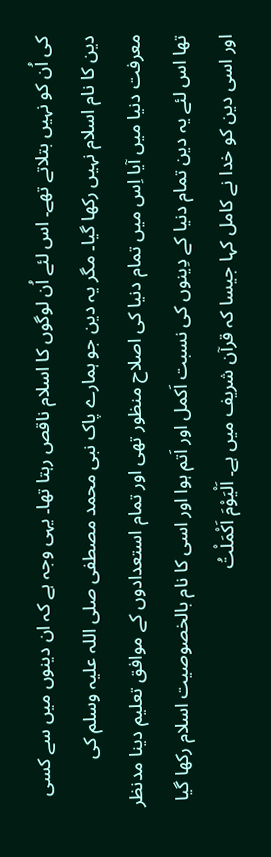کی اُن کو نہیں بتلاتے تھے۔ اس لئے اُن لوگوں کا اسلام ناقص رہتا تھا۔ یہی وجہ ہے کہ ان دینوں میں سے کسی دین کا نام اسلام نہیں رکھا گیا۔ مگر یہ دین جو ہمارے پاک نبی محمد مصطفی صلی اللہ علیہ وسلم کی معرفت دنیا میں آیا اِس میں تمام دنیا کی اصلاح منظور تھی اور تمام استعدادوں کے موافق تعلیم دینا مدنظر تھا اس لئے یہ دین تمام دنیا کے دِینوں کی نسبت اَکمل اور اَتم ہوا اور اسی کا نام بالخصوصیت اسلام رکھا گیا اور اسی دین کو خدا نے کامل کہا جیسا کہ قرآن شریف میں ہے۔ اَلْیَوْمَ اَکْمَلْتُ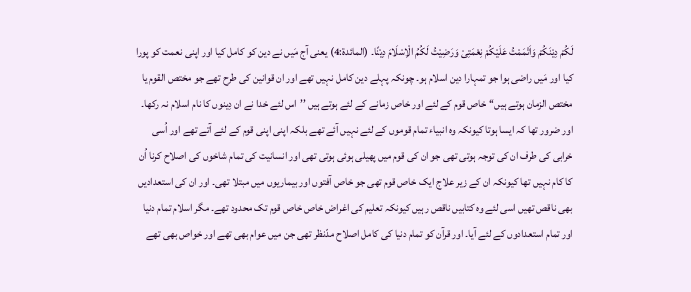لَکُمْ دِیْنَکُمْ وَاَتْمَمْتُ عَلَیْکُمْ نِعْمَتِیْ وَرَضِیْتُ لَکُمُ الْاِسْلَامَ دِیْنًا۔ (المائدۃ:4) یعنی آج مَیں نے دین کو کامل کیا اور اپنی نعمت کو پورا کیا اور مَیں راضی ہوا جو تمہارا دین اسلام ہو۔ چونکہ پہلے دین کامل نہیں تھے اور ان قوانین کی طرح تھے جو مختص القوم یا مختص الزمان ہوتے ہیں‘‘ خاص قوم کے لئے اور خاص زمانے کے لئے ہوتے ہیں ’’اس لئے خدا نے ان دِینوں کا نام اسلام نہ رکھا۔ اور ضرور تھا کہ ایسا ہوتا کیونکہ وہ انبیاء تمام قوموں کے لئے نہیں آئے تھے بلکہ اپنی اپنی قوم کے لئے آتے تھے اور اُسی خرابی کی طرف ان کی توجہ ہوتی تھی جو ان کی قوم میں پھیلی ہوئی ہوتی تھی اور انسانیت کی تمام شاخوں کی اصلاح کرنا اُن کا کام نہیں تھا کیونکہ ان کے زیر علاج ایک خاص قوم تھی جو خاص آفتوں اور بیماریوں میں مبتلا تھی۔ اور ان کی استعدادیں بھی ناقص تھیں اسی لئے وہ کتابیں ناقص رہیں کیونکہ تعلیم کی اغراض خاص خاص قوم تک محدود تھے۔ مگر اسلام تمام دنیا اور تمام استعدادوں کے لئے آیا۔ اور قرآن کو تمام دنیا کی کامل اصلاح مدّنظر تھی جن میں عوام بھی تھے اور خواص بھی تھے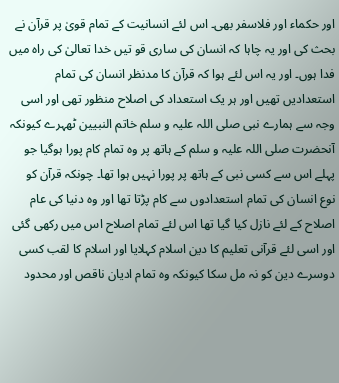اور حکماء اور فلاسفر بھی۔ اس لئے انسانیت کے تمام قویٰ پر قرآن نے بحث کی اور یہ چاہا کہ انسان کی ساری قو تیں خدا تعالیٰ کی راہ میں فدا ہوں۔ اور یہ اس لئے ہوا کہ قرآن کا مدنظر انسان کی تمام استعدادیں تھیں اور ہر یک استعداد کی اصلاح منظور تھی اور اسی وجہ سے ہمارے نبی صلی اللہ علیہ و سلم خاتم النبیین ٹھہرے کیونکہ آنحضرت صلی اللہ علیہ و سلم کے ہاتھ پر وہ تمام کام پورا ہوگیا جو پہلے اس سے کسی نبی کے ہاتھ پر پورا نہیں ہوا تھا۔ چونکہ قرآن کو نوع انسان کی تمام استعدادوں سے کام پڑتا تھا اور وہ دنیا کی عام اصلاح کے لئے نازل کیا گیا تھا اس لئے تمام اصلاح اس میں رکھی گئی اور اسی لئے قرآنی تعلیم کا دین اسلام کہلایا اور اسلام کا لقب کسی دوسرے دین کو نہ مل سکا کیونکہ وہ تمام ادیان ناقص اور محدود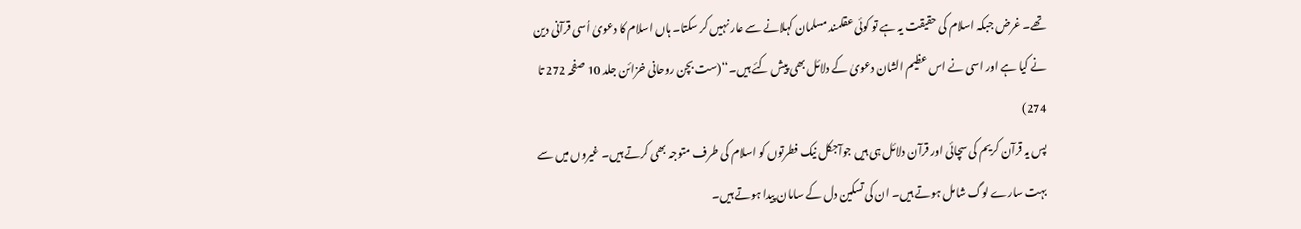تھے۔ غرض جبکہ اسلام کی حقیقت یہ ہے تو کوئی عقلمند مسلمان کہلانے سے عار نہیں کر سکتا۔ ہاں اسلام کا دعویٰ اُسی قرآنی دین نے کیا ہے اور اسی نے اس عظیم الشان دعویٰ کے دلائل بھی پیش کئے ہیں۔‘‘(ست بچن روحانی خزائن جلد 10 صفحہ 272 تا 274)
پس یہ قرآن کریم کی سچائی اور قرآن دلائل ہی ہیں جوآجکل نیک فطرتوں کو اسلام کی طرف متوجہ بھی کرتے ہیں۔ غیروں میں سے بہت سارے لوگ شامل ہوتے ہیں۔ ان کی تسکین دل کے سامان پیدا ہوتے ہیں۔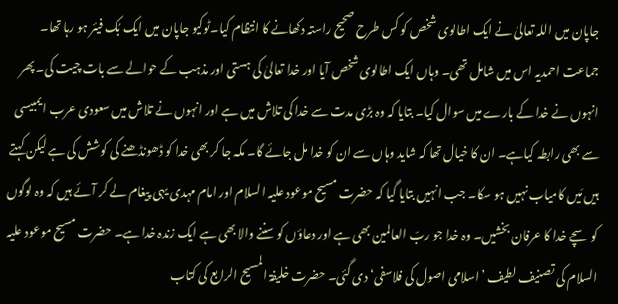جاپان میں اللہ تعالیٰ نے ایک اطالوی شخص کو کس طرح صحیح راستہ دکھانے کا انتظام کیا۔ٹوکیو جاپان میں ایک بُک فیئر ہو رہا تھا۔ جماعت احمدیہ اس میں شامل تھی۔ وہاں ایک اطالوی شخص آیا اور خدا تعالیٰ کی ہستی اور مذہب کے حوالے سے بات چیت کی۔ پھر انہوں نے خدا کے بارے میں سوال کیا۔ بتایا کہ وہ بڑی مدت سے خدا کی تلاش میں ہے اور انہوں نے تلاش میں سعودی عرب ایمبیسی سے بھی رابطہ کیاہے۔ ان کا خیال تھا کہ شاید وہاں سے ان کو خدا مل جائے گا۔ مکہ جا کر بھی خدا کو ڈھونڈھنے کی کوشش کی ہے لیکن کہتے ہیں مَیں کامیاب نہیں ہو سکا۔ جب انہیں بتایا گیا کہ حضرت مسیح موعود علیہ السلام اور امام مہدی یہی پیغام لے کر آئے ہیں کہ وہ لوگوں کو سچے خدا کا عرفان بخشیں۔ وہ خدا جو ربّ العالمین بھی ہے اور دعاؤں کو سننے والا بھی ہے ایک زندہ خدا ہے۔ حضرت مسیح موعود علیہ السلام کی تصنیف لطیف ’اسلامی اصول کی فلاسفی‘ دی گئی۔ حضرت خلیفۃ المسیح الرابع کی کتاب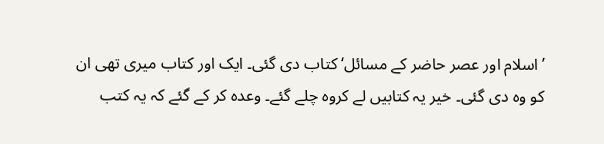’اسلام اور عصر حاضر کے مسائل‘ کتاب دی گئی۔ ایک اور کتاب میری تھی ان کو وہ دی گئی۔ خیر یہ کتابیں لے کروہ چلے گئے۔ وعدہ کر کے گئے کہ یہ کتب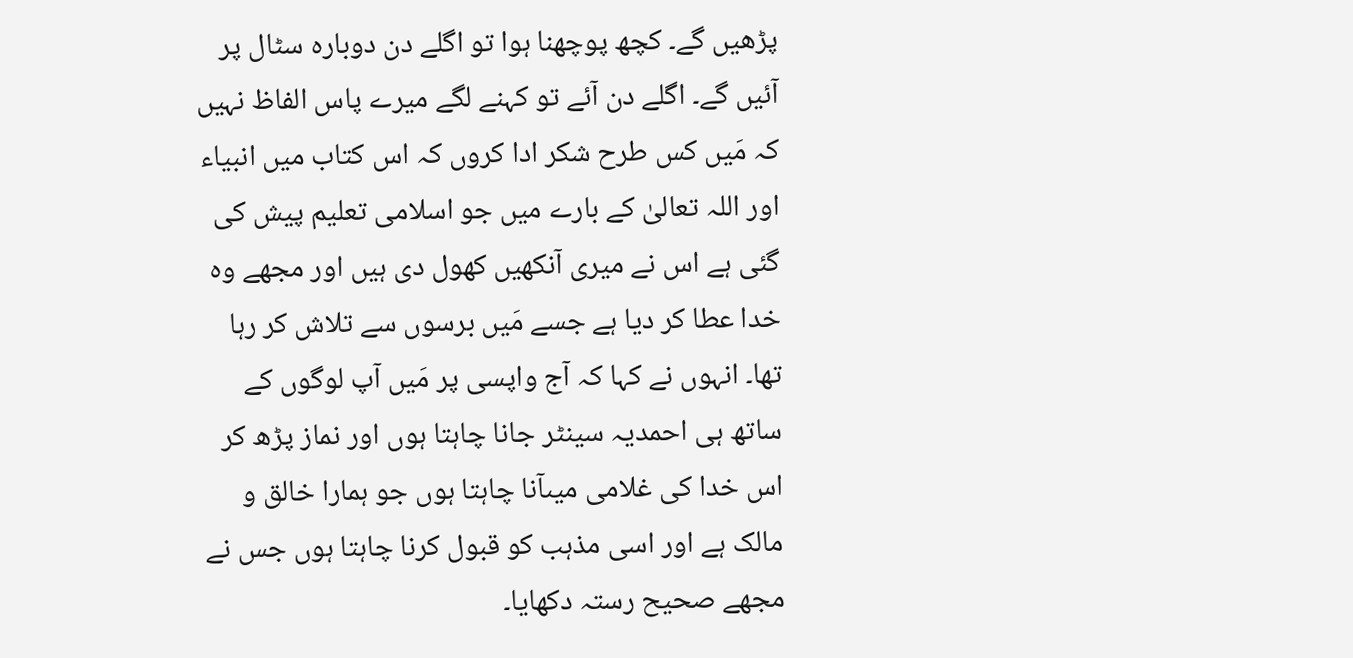پڑھیں گے۔ کچھ پوچھنا ہوا تو اگلے دن دوبارہ سٹال پر آئیں گے۔ اگلے دن آئے تو کہنے لگے میرے پاس الفاظ نہیں کہ مَیں کس طرح شکر ادا کروں کہ اس کتاب میں انبیاء اور اللہ تعالیٰ کے بارے میں جو اسلامی تعلیم پیش کی گئی ہے اس نے میری آنکھیں کھول دی ہیں اور مجھے وہ خدا عطا کر دیا ہے جسے مَیں برسوں سے تلاش کر رہا تھا۔ انہوں نے کہا کہ آج واپسی پر مَیں آپ لوگوں کے ساتھ ہی احمدیہ سینٹر جانا چاہتا ہوں اور نماز پڑھ کر اس خدا کی غلامی میںآنا چاہتا ہوں جو ہمارا خالق و مالک ہے اور اسی مذہب کو قبول کرنا چاہتا ہوں جس نے مجھے صحیح رستہ دکھایا۔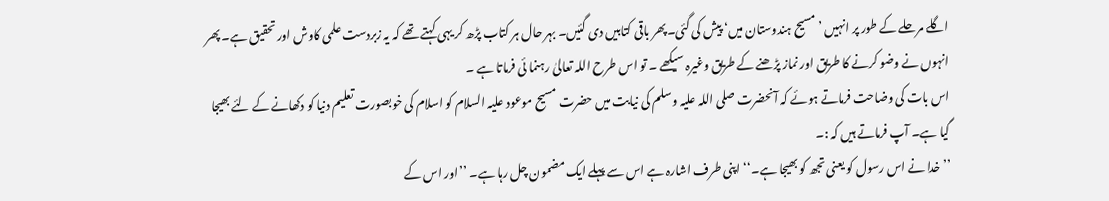اگلے مرحلے کے طور پر انہیں ’مسیح ہندوستان میں‘ پیش کی گئی۔پھر باقی کتابیں دی گئیں۔ بہر حال ہر کتاب پڑھ کر یہی کہتے تھے کہ یہ زبردست علمی کاوش اور تحقیق ہے۔ پھر انہوں نے وضو کرنے کا طریق اور نماز پڑھنے کے طریق وغیرہ سیکھے ۔ تو اس طرح اللہ تعالیٰ رہنما ئی فرماتا ہے ۔
اس بات کی وضاحت فرماتے ہوئے کہ آنحضرت صلی اللہ علیہ وسلم کی نیابت میں حضرت مسیح موعود علیہ السلام کو اسلام کی خوبصورت تعلیم دنیا کو دکھانے کے لئے بھیجا گیا ہے۔ آپ فرماتے ہیں کہ :۔
’’خدا نے اس رسول کو یعنی تجھ کو بھیجا ہے۔‘‘ اپنی طرف اشارہ ہے اس سے پہلے ایک مضمون چل رہا ہے۔ ’’اور اس کے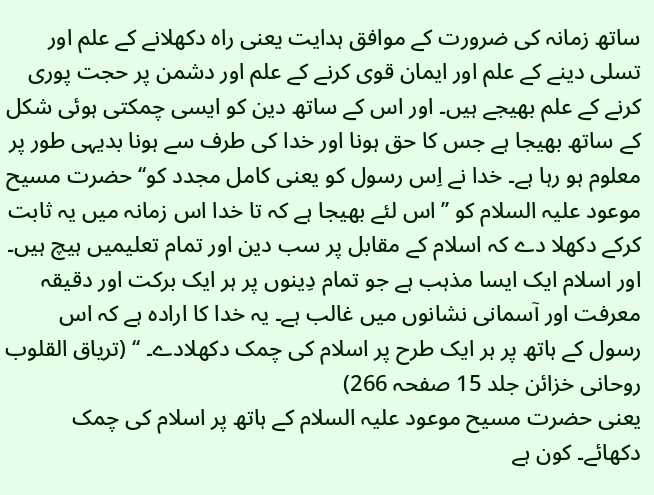ساتھ زمانہ کی ضرورت کے موافق ہدایت یعنی راہ دکھلانے کے علم اور تسلی دینے کے علم اور ایمان قوی کرنے کے علم اور دشمن پر حجت پوری کرنے کے علم بھیجے ہیں۔ اور اس کے ساتھ دین کو ایسی چمکتی ہوئی شکل کے ساتھ بھیجا ہے جس کا حق ہونا اور خدا کی طرف سے ہونا بدیہی طور پر معلوم ہو رہا ہے۔ خدا نے اِس رسول کو یعنی کامل مجدد کو‘‘ حضرت مسیح موعود علیہ السلام کو ’’اس لئے بھیجا ہے کہ تا خدا اس زمانہ میں یہ ثابت کرکے دکھلا دے کہ اسلام کے مقابل پر سب دین اور تمام تعلیمیں ہیچ ہیں۔ اور اسلام ایک ایسا مذہب ہے جو تمام دِینوں پر ہر ایک برکت اور دقیقہ معرفت اور آسمانی نشانوں میں غالب ہے۔ یہ خدا کا ارادہ ہے کہ اس رسول کے ہاتھ پر ہر ایک طرح پر اسلام کی چمک دکھلادے۔ ‘‘ (تریاق القلوب روحانی خزائن جلد 15 صفحہ 266)
یعنی حضرت مسیح موعود علیہ السلام کے ہاتھ پر اسلام کی چمک دکھائے۔ کون ہے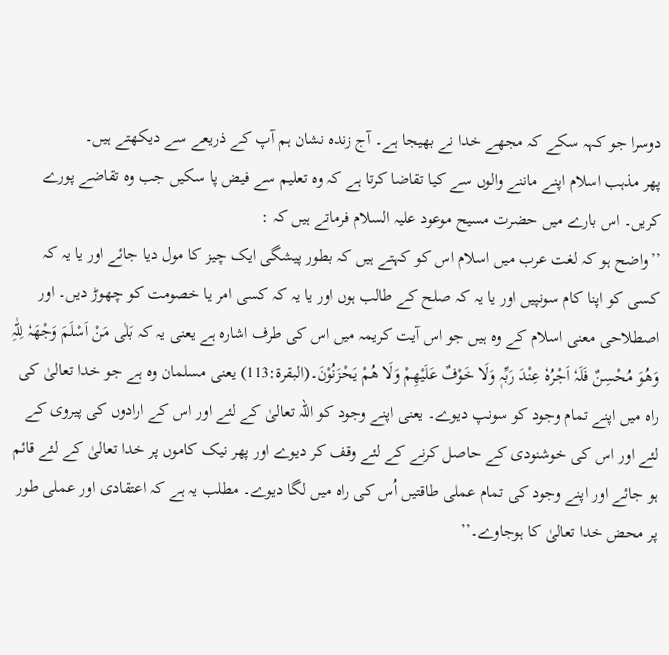دوسرا جو کہہ سکے کہ مجھے خدا نے بھیجا ہے۔ آج زندہ نشان ہم آپ کے ذریعے سے دیکھتے ہیں۔
پھر مذہب اسلام اپنے ماننے والوں سے کیا تقاضا کرتا ہے کہ وہ تعلیم سے فیض پا سکیں جب وہ تقاضے پورے کریں۔ اس بارے میں حضرت مسیح موعود علیہ السلام فرماتے ہیں کہ :
’’واضح ہو کہ لغت عرب میں اسلام اس کو کہتے ہیں کہ بطور پیشگی ایک چیز کا مول دیا جائے اور یا یہ کہ کسی کو اپنا کام سونپیں اور یا یہ کہ صلح کے طالب ہوں اور یا یہ کہ کسی امر یا خصومت کو چھوڑ دیں۔ اور اصطلاحی معنی اسلام کے وہ ہیں جو اس آیت کریمہ میں اس کی طرف اشارہ ہے یعنی یہ کہ بَلٰی مَنْ اَسْلَمَ وَجْھَہٗ لِلّٰہِ وَھُوَ مُحْسِنٌ فَلَہٗ اَجْرُہٗ عِنْدَ رَبِّہٖ وَلَا خَوْفٌ عَلَیْھِمْ وَلَا ھُمْ یَحْزَنُوْنَ۔(البقرۃ:113) یعنی مسلمان وہ ہے جو خدا تعالیٰ کی راہ میں اپنے تمام وجود کو سونپ دیوے۔ یعنی اپنے وجود کو اللہ تعالیٰ کے لئے اور اس کے ارادوں کی پیروی کے لئے اور اس کی خوشنودی کے حاصل کرنے کے لئے وقف کر دیوے اور پھر نیک کاموں پر خدا تعالیٰ کے لئے قائم ہو جائے اور اپنے وجود کی تمام عملی طاقتیں اُس کی راہ میں لگا دیوے۔ مطلب یہ ہے کہ اعتقادی اور عملی طور پر محض خدا تعالیٰ کا ہوجاوے۔’’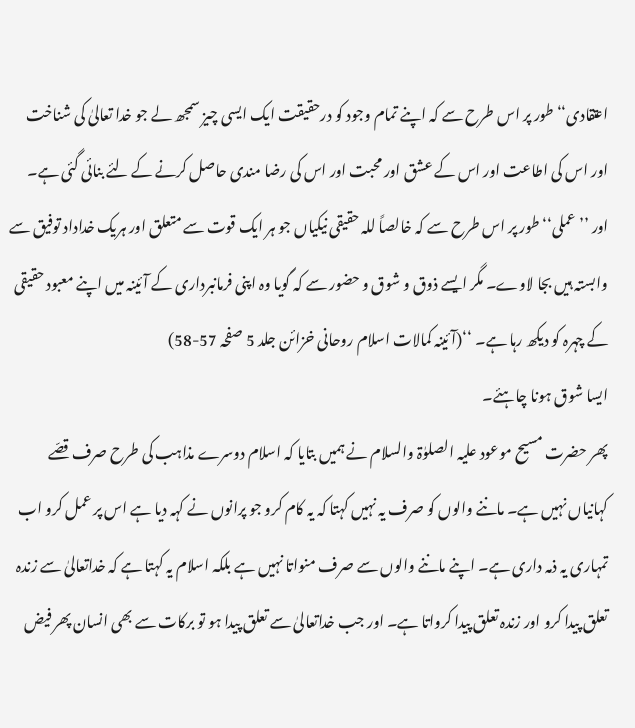اعتقادی‘‘ طور پر اس طرح سے کہ اپنے تمام وجود کو درحقیقت ایک ایسی چیز سمجھ لے جو خدا تعالیٰ کی شناخت اور اس کی اطاعت اور اس کے عشق اور محبت اور اس کی رضا مندی حاصل کرنے کے لئے بنائی گئی ہے۔ اور ’’عملی‘‘ طور پر اس طرح سے کہ خالصاً للہ حقیقی نیکیاں جو ہر ایک قوت سے متعلق اور ہریک خداداد توفیق سے وابستہ ہیں بجا لاوے۔ مگر ایسے ذوق و شوق و حضور سے کہ گویا وہ اپنی فرمانبرداری کے آئینہ میں اپنے معبود حقیقی کے چہرہ کو دیکھ رہا ہے۔ ‘‘(آئینہ کمالات اسلام روحانی خزائن جلد 5 صفحہ 57-58)
ایسا شوق ہونا چاہئے۔
پھر حضرت مسیح موعود علیہ الصلوٰۃ والسلام نے ہمیں بتایا کہ اسلام دوسرے مذاہب کی طرح صرف قصّے کہانیاں نہیں ہے۔ ماننے والوں کو صرف یہ نہیں کہتا کہ یہ کام کرو جو پرانوں نے کہہ دیا ہے اس پر عمل کرو اب تمہاری یہ ذمہ داری ہے۔ اپنے ماننے والوں سے صرف منواتا نہیں ہے بلکہ اسلام یہ کہتا ہے کہ خداتعالیٰ سے زندہ تعلق پیدا کرو اور زندہ تعلق پیدا کرواتا ہے۔ اور جب خداتعالیٰ سے تعلق پیدا ہو تو برکات سے بھی انسان پھر فیض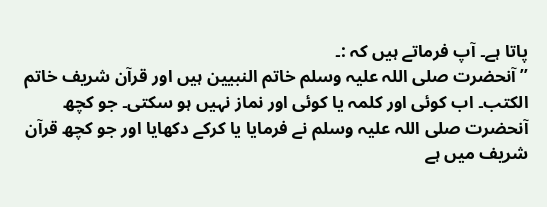پاتا ہے۔ آپ فرماتے ہیں کہ :۔
’’ آنحضرت صلی اللہ علیہ وسلم خاتم النبیین ہیں اور قرآن شریف خاتم الکتب۔ اب کوئی اور کلمہ یا کوئی اور نماز نہیں ہو سکتی۔ جو کچھ آنحضرت صلی اللہ علیہ وسلم نے فرمایا یا کرکے دکھایا اور جو کچھ قرآن شریف میں ہے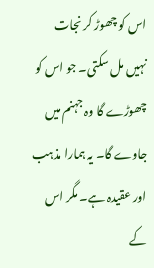اس کو چھوڑ کر نجات نہیں مل سکتی۔ جو اس کو چھوڑے گا وہ جہنم میں جاوے گا۔ یہ ہمارا مذہب اور عقیدہ ہے۔ مگر اس کے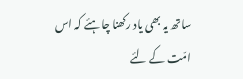ساتھ یہ بھی یاد رکھنا چاہئے کہ اس امّت کے لئے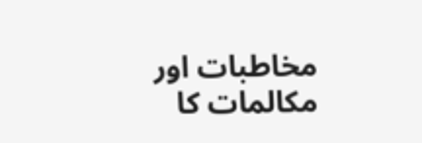مخاطبات اور مکالمات کا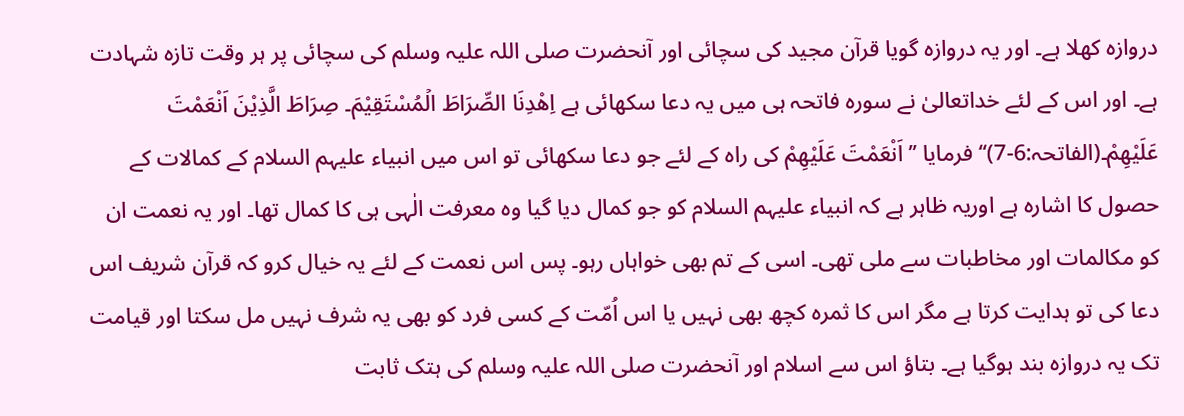دروازہ کھلا ہے۔ اور یہ دروازہ گویا قرآن مجید کی سچائی اور آنحضرت صلی اللہ علیہ وسلم کی سچائی پر ہر وقت تازہ شہادت ہے۔ اور اس کے لئے خداتعالیٰ نے سورہ فاتحہ ہی میں یہ دعا سکھائی ہے اِھْدِنَا الصِّرَاطَ الۡمُسْتَقِیْمَ۔ صِرَاطَ الَّذِیْنَ اَنْعَمْتَ عَلَیْھِمْ۔(الفاتحہ:6-7)‘‘ فرمایا ’’اَنْعَمْتَ عَلَیْھِمْ کی راہ کے لئے جو دعا سکھائی تو اس میں انبیاء علیہم السلام کے کمالات کے حصول کا اشارہ ہے اوریہ ظاہر ہے کہ انبیاء علیہم السلام کو جو کمال دیا گیا وہ معرفت الٰہی ہی کا کمال تھا۔ اور یہ نعمت ان کو مکالمات اور مخاطبات سے ملی تھی۔ اسی کے تم بھی خواہاں رہو۔ پس اس نعمت کے لئے یہ خیال کرو کہ قرآن شریف اس دعا کی تو ہدایت کرتا ہے مگر اس کا ثمرہ کچھ بھی نہیں یا اس اُمّت کے کسی فرد کو بھی یہ شرف نہیں مل سکتا اور قیامت تک یہ دروازہ بند ہوگیا ہے۔ بتاؤ اس سے اسلام اور آنحضرت صلی اللہ علیہ وسلم کی ہتک ثابت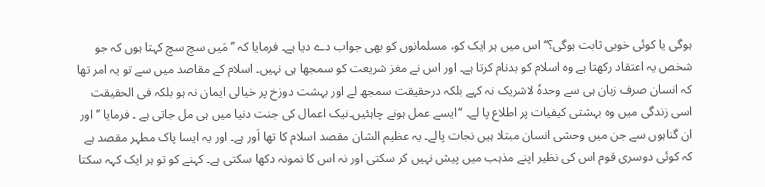ہوگی یا کوئی خوبی ثابت ہوگی؟‘‘ اس میں ہر ایک کو، مسلمانوں کو بھی جواب دے دیا ہے۔ فرمایا کہ ’’مَیں سچ سچ کہتا ہوں کہ جو شخص یہ اعتقاد رکھتا ہے وہ اسلام کو بدنام کرتا ہے۔ اور اس نے مغز شریعت کو سمجھا ہی نہیں۔ اسلام کے مقاصد میں سے تو یہ امر تھا کہ انسان صرف زبان ہی سے وحدہٗ لاشریک نہ کہے بلکہ درحقیقت سمجھ لے اور بہشت دوزخ پر خیالی ایمان نہ ہو بلکہ فی الحقیقت اسی زندگی میں وہ بہشتی کیفیات پر اطلاع پا لے۔ ‘‘ایسے عمل ہونے چاہئیں۔نیک اعمال کی جنت دنیا میں ہی مل جاتی ہے ۔ فرمایا ’’اور ان گناہوں سے جن میں وحشی انسان مبتلا ہیں نجات پالے۔ یہ عظیم الشان مقصد اسلام کا تھا اَور ہے۔ اور یہ ایسا پاک مطہر مقصد ہے کہ کوئی دوسری قوم اس کی نظیر اپنے مذہب میں پیش نہیں کر سکتی اور نہ اس کا نمونہ دکھا سکتی ہے۔ کہنے کو تو ہر ایک کہہ سکتا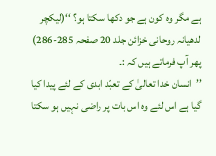ہے مگر وہ کون ہے جو دکھا سکتا ہو؟ ‘‘(لیکچر لدھیانہ روحانی خزائن جلد 20 صفحہ 285-286)
پھر آپ فرماتے ہیں کہ :۔
’’انسان خدا تعالیٰ کے تعبّد ابدی کے لئے پیدا کیا گیا ہے اس لئے وہ اس بات پر راضی نہیں ہو سکتا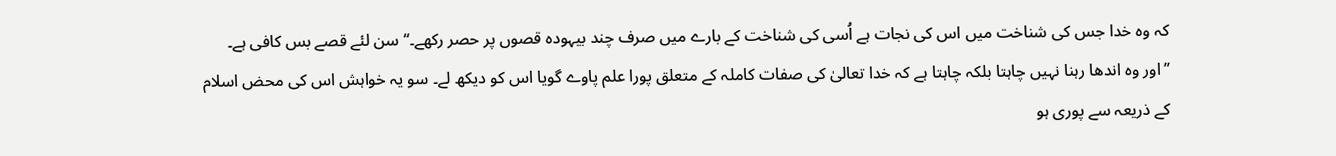کہ وہ خدا جس کی شناخت میں اس کی نجات ہے اُسی کی شناخت کے بارے میں صرف چند بیہودہ قصوں پر حصر رکھے۔‘‘ سن لئے قصے بس کافی ہے۔ ’’اور وہ اندھا رہنا نہیں چاہتا بلکہ چاہتا ہے کہ خدا تعالیٰ کی صفات کاملہ کے متعلق پورا علم پاوے گویا اس کو دیکھ لے۔ سو یہ خواہش اس کی محض اسلام کے ذریعہ سے پوری ہو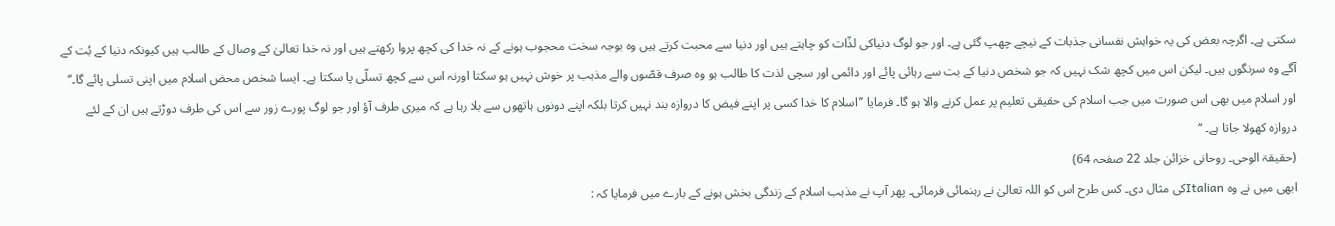سکتی ہے۔ اگرچہ بعض کی یہ خواہش نفسانی جذبات کے نیچے چھپ گئی ہے۔ اور جو لوگ دنیاکی لذّات کو چاہتے ہیں اور دنیا سے محبت کرتے ہیں وہ بوجہ سخت محجوب ہونے کے نہ خدا کی کچھ پروا رکھتے ہیں اور نہ خدا تعالیٰ کے وصال کے طالب ہیں کیونکہ دنیا کے بُت کے آگے وہ سرنگوں ہیں۔ لیکن اس میں کچھ شک نہیں کہ جو شخص دنیا کے بت سے رہائی پائے اور دائمی اور سچی لذت کا طالب ہو وہ صرف قصّوں والے مذہب پر خوش نہیں ہو سکتا اورنہ اس سے کچھ تسلّی پا سکتا ہے۔ ایسا شخص محض اسلام میں اپنی تسلی پائے گا۔‘‘ اور اسلام میں بھی اس صورت میں جب اسلام کی حقیقی تعلیم پر عمل کرنے والا ہو گا۔ فرمایا ’’اسلام کا خدا کسی پر اپنے فیض کا دروازہ بند نہیں کرتا بلکہ اپنے دونوں ہاتھوں سے بلا رہا ہے کہ میری طرف آؤ اور جو لوگ پورے زور سے اس کی طرف دوڑتے ہیں ان کے لئے دروازہ کھولا جاتا ہے۔ ‘‘
(حقیقۃ الوحی۔ روحانی خزائن جلد 22 صفحہ 64)
ابھی میں نے وہ Italianکی مثال دی۔ کس طرح اس کو اللہ تعالیٰ نے رہنمائی فرمائی۔ پھر آپ نے مذہب اسلام کے زندگی بخش ہونے کے بارے میں فرمایا کہ :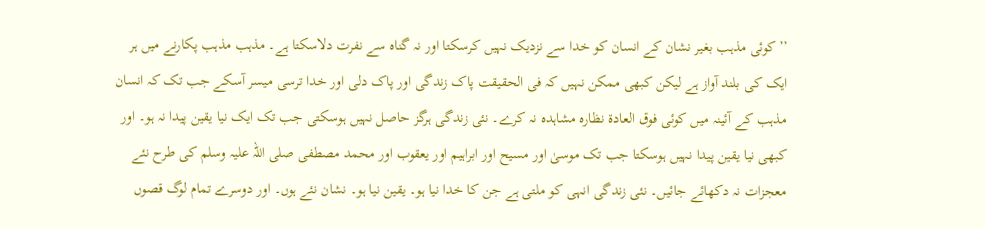’’کوئی مذہب بغیر نشان کے انسان کو خدا سے نزدیک نہیں کرسکتا اور نہ گناہ سے نفرت دلاسکتا ہے۔ مذہب مذہب پکارنے میں ہر ایک کی بلند آواز ہے لیکن کبھی ممکن نہیں کہ فی الحقیقت پاک زندگی اور پاک دلی اور خدا ترسی میسر آسکے جب تک کہ انسان مذہب کے آئینہ میں کوئی فوق العادۃ نظارہ مشاہدہ نہ کرے۔ نئی زندگی ہرگز حاصل نہیں ہوسکتی جب تک ایک نیا یقین پیدا نہ ہو۔ اور کبھی نیا یقین پیدا نہیں ہوسکتا جب تک موسیٰ اور مسیح اور ابراہیم اور یعقوب اور محمد مصطفی صلی اللہ علیہ وسلم کی طرح نئے معجزات نہ دکھائے جائیں۔ نئی زندگی انہی کو ملتی ہے جن کا خدا نیا ہو۔ یقین نیا ہو۔ نشان نئے ہوں۔ اور دوسرے تمام لوگ قصوں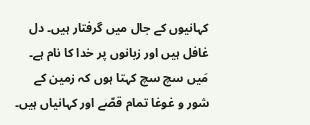کہانیوں کے جال میں گرفتار ہیں۔ دل غافل ہیں اور زبانوں پر خدا کا نام ہے۔ مَیں سچ سچ کہتا ہوں کہ زمین کے شور و غوغا تمام قصّے اور کہانیاں ہیں۔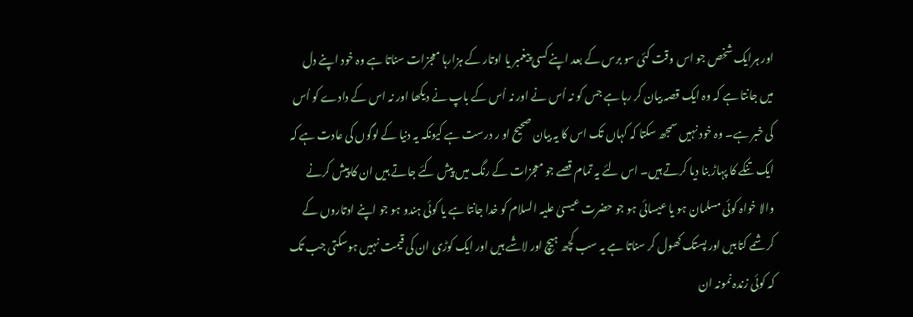اور ہرایک شخص جو اس وقت کئی سو برس کے بعد اپنے کسی پیغمبر یا اوتار کے ہزارہا معجزات سناتا ہے وہ خود اپنے دل میں جانتا ہے کہ وہ ایک قصہ بیان کر رہا ہے جس کو نہ اُس نے اور نہ اُس کے باپ نے دیکھا اور نہ اس کے دادے کو اُس کی خبر ہے۔ وہ خود نہیں سمجھ سکتا کہ کہاں تک اس کا یہ بیان صحیح او ر درست ہے کیونکہ یہ دنیا کے لوگوں کی عادت ہے کہ ایک تنکے کا پہاڑ بنا دیا کرتے ہیں۔ اس لئے یہ تمام قصے جو معجزات کے رنگ میں پیش کئے جاتے ہیں ان کا پیش کرنے والا خواہ کوئی مسلمان ہو یا عیسائی ہو جو حضرت عیسیٰ علیہ السلام کو خدا جانتا ہے یا کوئی ہندو ہو جو اپنے اوتاروں کے کرشمے کتابیں اور پستک کھول کر سناتا ہے یہ سب کچھ ہیچ اور لاشَے ہیں اور ایک کوڑی ان کی قیمت نہیں ہوسکتی جب تک کہ کوئی زندہ نمونہ ان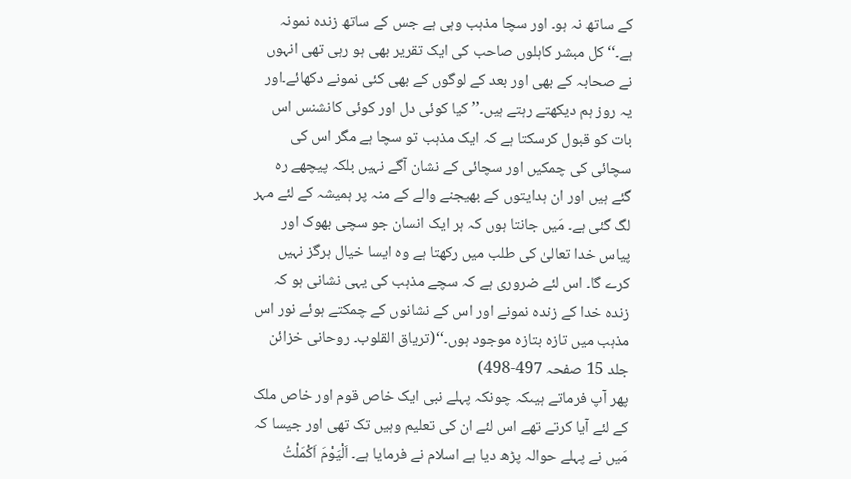کے ساتھ نہ ہو۔ اور سچا مذہب وہی ہے جس کے ساتھ زندہ نمونہ ہے۔‘‘کل مبشر کاہلوں صاحب کی ایک تقریر بھی ہو رہی تھی انہوں نے صحابہ کے بھی اور بعد کے لوگوں کے بھی کئی نمونے دکھائے۔اور یہ روز ہم دیکھتے رہتے ہیں۔’’ کیا کوئی دل اور کوئی کانشنس اس بات کو قبول کرسکتا ہے کہ ایک مذہب تو سچا ہے مگر اس کی سچائی کی چمکیں اور سچائی کے نشان آگے نہیں بلکہ پیچھے رہ گئے ہیں اور ان ہدایتوں کے بھیجنے والے کے منہ پر ہمیشہ کے لئے مہر لگ گئی ہے۔ مَیں جانتا ہوں کہ ہر ایک انسان جو سچی بھوک اور پیاس خدا تعالیٰ کی طلب میں رکھتا ہے وہ ایسا خیال ہرگز نہیں کرے گا۔ اس لئے ضروری ہے کہ سچے مذہب کی یہی نشانی ہو کہ زندہ خدا کے زندہ نمونے اور اس کے نشانوں کے چمکتے ہوئے نور اس مذہب میں تازہ بتازہ موجود ہوں۔‘‘(تریاق القلوب۔ روحانی خزائن جلد 15 صفحہ 497-498)
پھر آپ فرماتے ہیںکہ چونکہ پہلے نبی ایک خاص قوم اور خاص ملک کے لئے آیا کرتے تھے اس لئے ان کی تعلیم وہیں تک تھی اور جیسا کہ مَیں نے پہلے حوالہ پڑھ دیا ہے اسلام نے فرمایا ہے۔ اَلْیَوْمَ اَکْمَلْتُ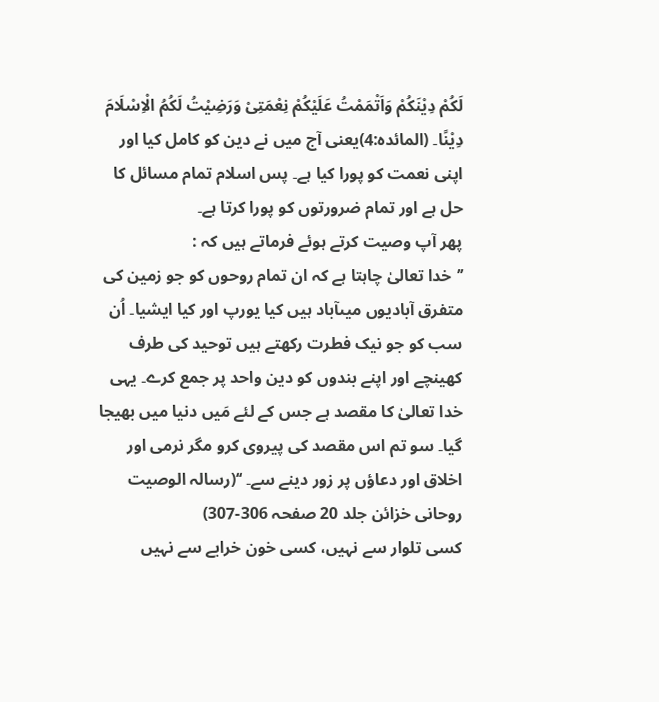لَکُمْ دِیْنَکُمْ وَاَتْمَمْتُ عَلَیْکُمْ نِعْمَتِیْ وَرَضِیْتُ لَکُمُ الْاِسْلَامَ دِیْنًا۔ (المائدہ:4)یعنی آج میں نے دین کو کامل کیا اور اپنی نعمت کو پورا کیا ہے۔ پس اسلام تمام مسائل کا حل ہے اور تمام ضرورتوں کو پورا کرتا ہے۔
پھر آپ وصیت کرتے ہوئے فرماتے ہیں کہ :
’’خدا تعالیٰ چاہتا ہے کہ ان تمام روحوں کو جو زمین کی متفرق آبادیوں میںآباد ہیں کیا یورپ اور کیا ایشیا۔ اُن سب کو جو نیک فطرت رکھتے ہیں توحید کی طرف کھینچے اور اپنے بندوں کو دین واحد پر جمع کرے۔ یہی خدا تعالیٰ کا مقصد ہے جس کے لئے مَیں دنیا میں بھیجا گیا۔ سو تم اس مقصد کی پیروی کرو مگر نرمی اور اخلاق اور دعاؤں پر زور دینے سے۔ ‘‘(رسالہ الوصیت روحانی خزائن جلد 20 صفحہ 306-307)
کسی تلوار سے نہیں، کسی خون خرابے سے نہیں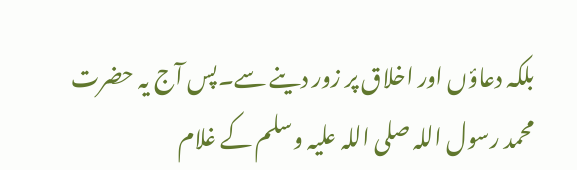بلکہ دعاؤں اور اخلاق پر زور دینے سے۔پس آج یہ حضرت محمد رسول اللہ صلی اللہ علیہ وسلم کے غلام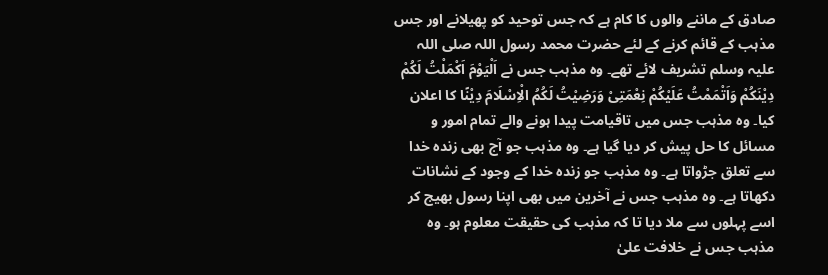صادق کے ماننے والوں کا کام ہے کہ جس توحید کو پھیلانے اور جس مذہب کے قائم کرنے کے لئے حضرت محمد رسول اللہ صلی اللہ علیہ وسلم تشریف لائے تھے۔ وہ مذہب جس نے اَلْیَوْمَ اَکْمَلْتُ لَکُمْ دِیْنَکُمْ وَاَتْمَمْتُ عَلَیْکُمْ نِعْمَتِیْ وَرَضِیْتُ لَکُمُ الْاِسْلَامَ دِیْنًا کا اعلان کیا۔ وہ مذہب جس میں تاقیامت پیدا ہونے والے تمام امور و مسائل کا حل پیش کر دیا گیا ہے۔ وہ مذہب جو آج بھی زندہ خدا سے تعلق جڑواتا ہے۔ وہ مذہب جو زندہ خدا کے وجود کے نشانات دکھاتا ہے۔ وہ مذہب جس نے آخرین میں بھی اپنا رسول بھیج کر اسے پہلوں سے ملا دیا تا کہ مذہب کی حقیقت معلوم ہو۔ وہ مذہب جس نے خلافت علیٰ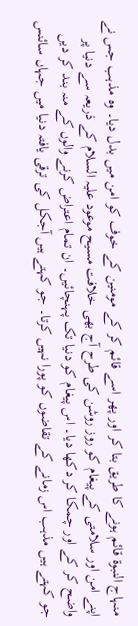منہاج النبوۃ قائم ہونے کا طریق بتا کر اور پھر اسے قائم کر کے مومنین کے خوف کو امن میں بدل دیا۔ وہ مذہب جس نے اپنے امن اور سلامتی کے پیغام کو روز روشن کی طرح آج بھی خلافت مسیح موعود علیہ السلام کے ذریعہ سے دنیا پر واضح کر کے اور چمکا کر دکھا دیا۔ اس پیغام کو دنیا تک پہنچائیں۔ ان تمام اعتراض کرنے والوں کے منہ بند کر دیں جو کہتے ہیں مذہب اس زمانے کے تقاضوں کو پورا نہیں کرتا۔ جو کہتے ہیں آجکل کی ترقی یافتہ دنیا میں جہاں سائنس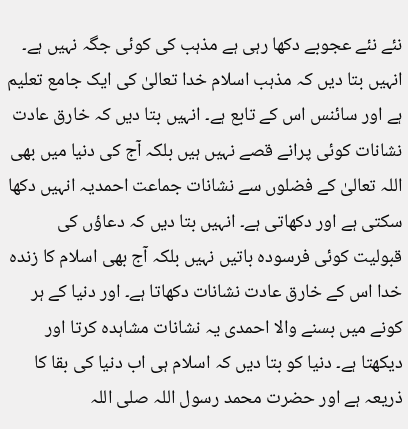نئے نئے عجوبے دکھا رہی ہے مذہب کی کوئی جگہ نہیں ہے۔ انہیں بتا دیں کہ مذہب اسلام خدا تعالیٰ کی ایک جامع تعلیم ہے اور سائنس اس کے تابع ہے۔ انہیں بتا دیں کہ خارق عادت نشانات کوئی پرانے قصے نہیں ہیں بلکہ آج کی دنیا میں بھی اللہ تعالیٰ کے فضلوں سے نشانات جماعت احمدیہ انہیں دکھا سکتی ہے اور دکھاتی ہے۔ انہیں بتا دیں کہ دعاؤں کی قبولیت کوئی فرسودہ باتیں نہیں بلکہ آج بھی اسلام کا زندہ خدا اس کے خارق عادت نشانات دکھاتا ہے۔ اور دنیا کے ہر کونے میں بسنے والا احمدی یہ نشانات مشاہدہ کرتا اور دیکھتا ہے۔ دنیا کو بتا دیں کہ اسلام ہی اب دنیا کی بقا کا ذریعہ ہے اور حضرت محمد رسول اللہ صلی اللہ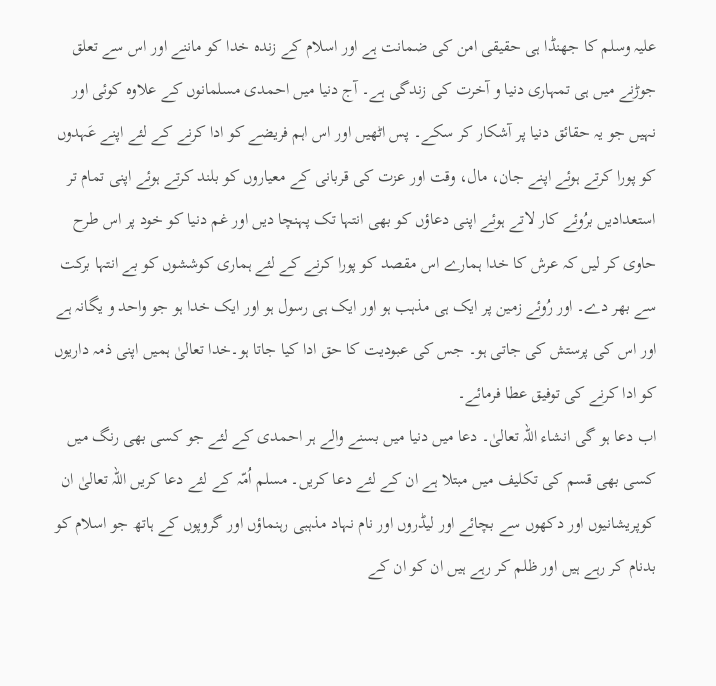علیہ وسلم کا جھنڈا ہی حقیقی امن کی ضمانت ہے اور اسلام کے زندہ خدا کو ماننے اور اس سے تعلق جوڑنے میں ہی تمہاری دنیا و آخرت کی زندگی ہے۔ آج دنیا میں احمدی مسلمانوں کے علاوہ کوئی اور نہیں جو یہ حقائق دنیا پر آشکار کر سکے۔ پس اٹھیں اور اس اہم فریضے کو ادا کرنے کے لئے اپنے عَہدوں کو پورا کرتے ہوئے اپنے جان، مال، وقت اور عزت کی قربانی کے معیاروں کو بلند کرتے ہوئے اپنی تمام تر استعدادیں برُوئے کار لاتے ہوئے اپنی دعاؤں کو بھی انتہا تک پہنچا دیں اور غم دنیا کو خود پر اس طرح حاوی کر لیں کہ عرش کا خدا ہمارے اس مقصد کو پورا کرنے کے لئے ہماری کوششوں کو بے انتہا برکت سے بھر دے۔ اور رُوئے زمین پر ایک ہی مذہب ہو اور ایک ہی رسول ہو اور ایک خدا ہو جو واحد و یگانہ ہے اور اس کی پرستش کی جاتی ہو۔ جس کی عبودیت کا حق ادا کیا جاتا ہو۔خدا تعالیٰ ہمیں اپنی ذمہ داریوں کو ادا کرنے کی توفیق عطا فرمائے۔
اب دعا ہو گی انشاء اللہ تعالیٰ۔ دعا میں دنیا میں بسنے والے ہر احمدی کے لئے جو کسی بھی رنگ میں کسی بھی قسم کی تکلیف میں مبتلا ہے ان کے لئے دعا کریں۔ مسلم اُمّہ کے لئے دعا کریں اللہ تعالیٰ ان کوپریشانیوں اور دکھوں سے بچائے اور لیڈروں اور نام نہاد مذہبی رہنماؤں اور گروپوں کے ہاتھ جو اسلام کو بدنام کر رہے ہیں اور ظلم کر رہے ہیں ان کو ان کے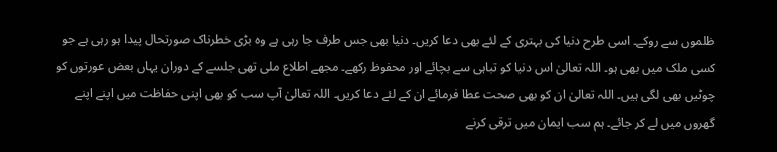ظلموں سے روکے۔ اسی طرح دنیا کی بہتری کے لئے بھی دعا کریں۔ دنیا بھی جس طرف جا رہی ہے وہ بڑی خطرناک صورتحال پیدا ہو رہی ہے جو کسی ملک میں بھی ہو۔ اللہ تعالیٰ اس دنیا کو تباہی سے بچائے اور محفوظ رکھے۔ مجھے اطلاع ملی تھی جلسے کے دوران یہاں بعض عورتوں کو چوٹیں بھی لگی ہیں۔ اللہ تعالیٰ ان کو بھی صحت عطا فرمائے ان کے لئے دعا کریں۔ اللہ تعالیٰ آپ سب کو بھی اپنی حفاظت میں اپنے اپنے گھروں میں لے کر جائے۔ ہم سب ایمان میں ترقی کرنے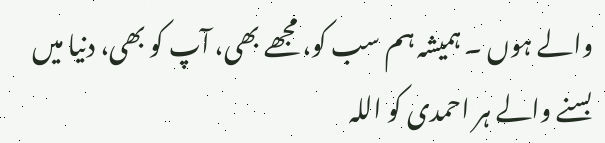والے ہوں ۔ ہمیشہ ہم سب کو، مجھے بھی، آپ کو بھی، دنیا میں بسنے والے ہر احمدی کو اللہ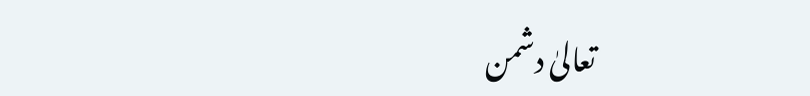تعالیٰ دشمن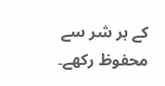کے ہر شر سے محفوظ رکھے۔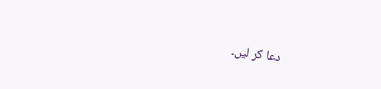دعا کر لیں۔